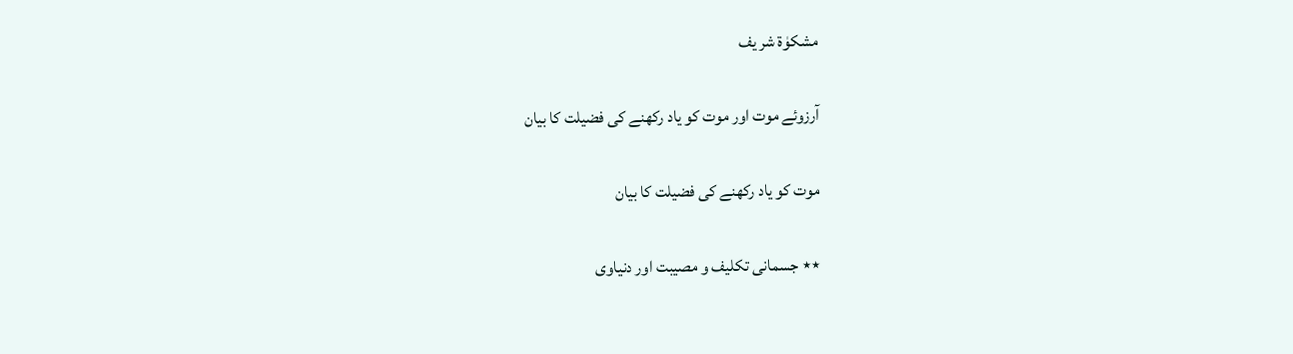مشکوٰة شر یف

آرزوئے موت اور موت کو یاد رکھنے کی فضیلت کا بیان

موت کو یاد رکھنے کی فضیلت کا بیان

٭٭ جسمانی تکلیف و مصیبت اور دنیاوی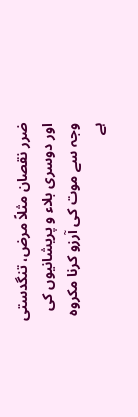ضرر نقصان مثلاً مرض، تنگدستی اور دوسری بلاء و پریشانیوں کی وجہ سے موت کی آرزو کرنا مکروہ ہے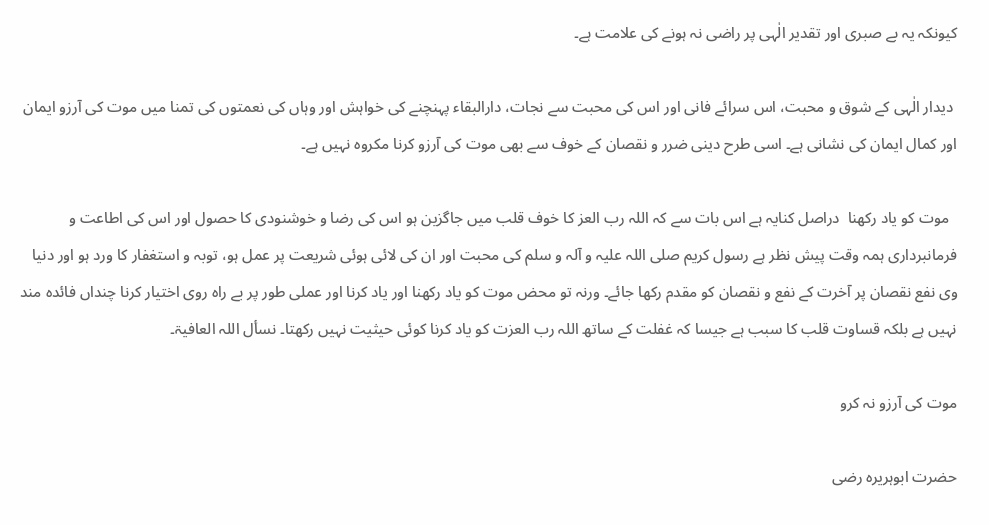کیونکہ یہ بے صبری اور تقدیر الٰہی پر راضی نہ ہونے کی علامت ہے۔

 دیدار الٰہی کے شوق و محبت، اس سرائے فانی اور اس کی محبت سے نجات، دارالبقاء پہنچنے کی خواہش اور وہاں کی نعمتوں کی تمنا میں موت کی آرزو ایمان اور کمال ایمان کی نشانی ہے۔ اسی طرح دینی ضرر و نقصان کے خوف سے بھی موت کی آرزو کرنا مکروہ نہیں ہے۔

  موت کو یاد رکھنا  دراصل کنایہ ہے اس بات سے کہ اللہ رب العز کا خوف قلب میں جاگزین ہو اس کی رضا و خوشنودی کا حصول اور اس کی اطاعت و فرمانبرداری ہمہ وقت پیش نظر ہے رسول کریم صلی اللہ علیہ و آلہ و سلم کی محبت اور ان کی لائی ہوئی شریعت پر عمل ہو، توبہ و استغفار کا ورد ہو اور دنیا وی نفع نقصان پر آخرت کے نفع و نقصان کو مقدم رکھا جائے۔ ورنہ تو محض موت کو یاد رکھنا اور یاد کرنا اور عملی طور پر بے راہ روی اختیار کرنا چنداں فائدہ مند نہیں ہے بلکہ قساوت قلب کا سبب ہے جیسا کہ غفلت کے ساتھ اللہ رب العزت کو یاد کرنا کوئی حیثیت نہیں رکھتا۔ نسأل اللہ العافیۃ۔

موت کی آرزو نہ کرو

حضرت ابوہریرہ رضی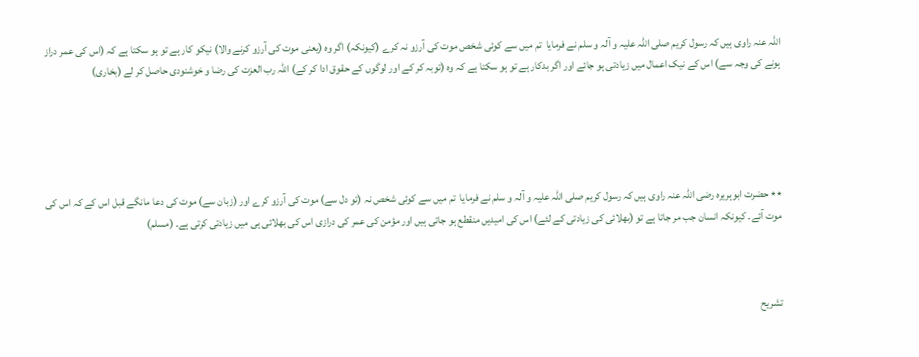اللہ عنہ راوی ہیں کہ رسول کریم صلی اللہ علیہ و آلہ و سلم نے فرمایا  تم میں سے کوئی شخص موت کی آرزو نہ کرے (کیونکہ) اگر وہ (یعنی موت کی آرزو کرنے والا) نیکو کار ہے تو ہو سکتا ہے کہ (اس کی عمر دراز ہونے کی وجہ سے) اس کے نیک اعمال میں زیادتی ہو جائے اور اگر بدکار ہے تو ہو سکتا ہے کہ وہ (توبہ کر کے اور لوگوں کے حقوق ادا کر کے) اللہ رب العزت کی رضا و خوشنودی حاصل کر لے (بخاری)





٭٭ حضرت ابوہریرہ رضی اللہ عنہ راوی ہیں کہ رسول کریم صلی اللہ علیہ و آلہ و سلم نے فرمایا  تم میں سے کوئی شخص نہ (تو دل سے) موت کی آرزو کرے اور (زبان سے) موت کی دعا مانگے قبل اس کے کہ اس کی موت آئے۔ کیونکہ انسان جب مر جاتا ہے تو (بھلائی کی زیادتی کے لئے) اس کی امیدیں منقطع ہو جاتی ہیں اور مؤمن کی عمر کی درازی اس کی بھلائی ہی میں زیادتی کرتی ہے۔ (مسلم)



تشریح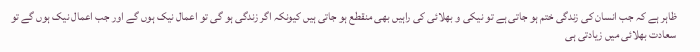ظاہر ہے کہ جب انسان کی زندگی ختم ہو جاتی ہے تو نیکی و بھلائی کی راہیں بھی منقطع ہو جاتی ہیں کیونکہ اگر زندگی ہو گی تو اعمال نیک ہوں گے اور جب اعمال نیک ہوں گے تو سعادت بھلائی میں زیادتی ہی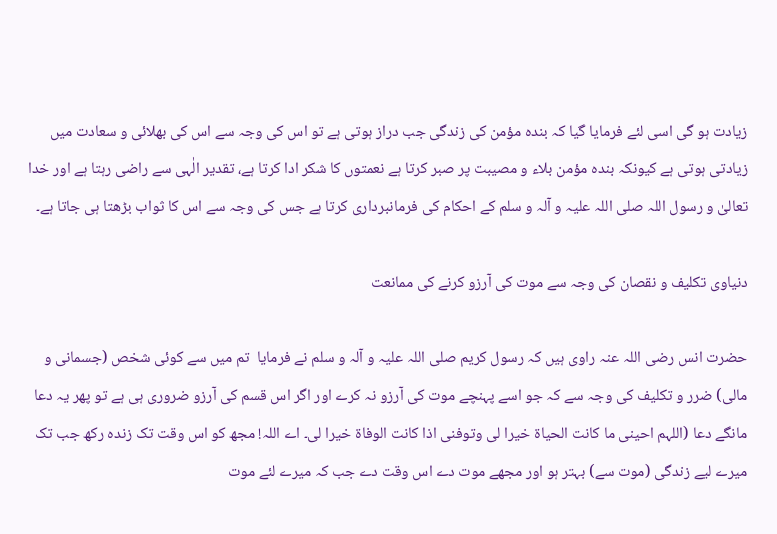زیادت ہو گی اسی لئے فرمایا گیا کہ بندہ مؤمن کی زندگی جب دراز ہوتی ہے تو اس کی وجہ سے اس کی بھلائی و سعادت میں زیادتی ہوتی ہے کیونکہ بندہ مؤمن بلاء و مصیبت پر صبر کرتا ہے نعمتوں کا شکر ادا کرتا ہے، تقدیر الٰہی سے راضی رہتا ہے اور خدا تعالیٰ و رسول اللہ صلی اللہ علیہ و آلہ و سلم کے احکام کی فرمانبرداری کرتا ہے جس کی وجہ سے اس کا ثواب بڑھتا ہی جاتا ہے۔

دنیاوی تکلیف و نقصان کی وجہ سے موت کی آرزو کرنے کی ممانعت

حضرت انس رضی اللہ عنہ راوی ہیں کہ رسول کریم صلی اللہ علیہ و آلہ و سلم نے فرمایا  تم میں سے کوئی شخص (جسمانی و مالی) ضرر و تکلیف کی وجہ سے کہ جو اسے پہنچے موت کی آرزو نہ کرے اور اگر اس قسم کی آرزو ضروری ہی ہے تو پھر یہ دعا مانگے دعا (اللہم احینی ما کانت الحیاۃ خیرا لی وتوفنی اذا کانت الوفاۃ خیرا لی۔ اے اللہ! مجھ کو اس وقت تک زندہ رکھ جب تک میرے لیے زندگی (موت سے) بہتر ہو اور مجھے موت دے اس وقت دے جب کہ میرے لئے موت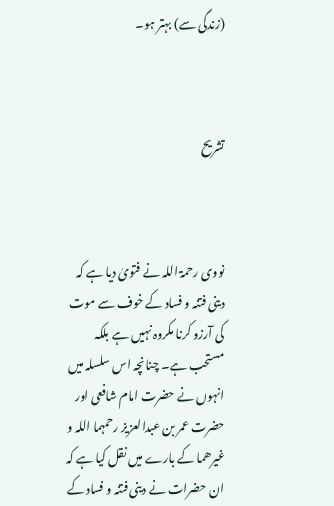(زندگی سے) بہتر ہو۔



تشریح



نووی رحمۃ اللہ نے فتویٰ دیا ہے کہ دینی فتنہ و فساد کے خوف سے موت کی آرزو کرنا مکروہ نہیں ہے بلکہ مستحب ہے۔ چنانچہ اس سلسلہ میں انہوں نے حضرت امام شافعی اور حضرت عمر بن عبدالعزیز رحمہما اللہ و غیرھما کے بارے میں نقل کیا ہے کہ ان حضرات نے دینی فتنہ و فساد کے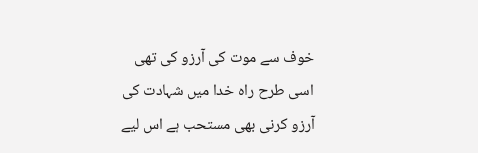خوف سے موت کی آرزو کی تھی اسی طرح راہ خدا میں شہادت کی آرزو کرنی بھی مستحب ہے اس لیے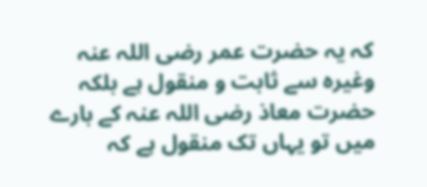کہ یہ حضرت عمر رضی اللہ عنہ وغیرہ سے ثابت و منقول ہے بلکہ حضرت معاذ رضی اللہ عنہ کے بارے میں تو یہاں تک منقول ہے کہ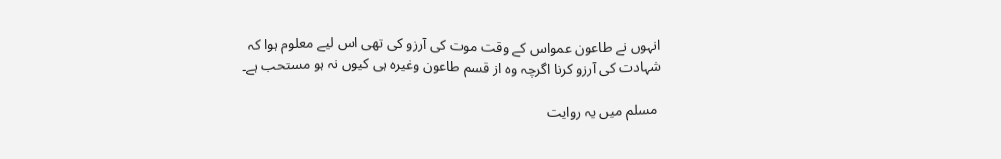انہوں نے طاعون عمواس کے وقت موت کی آرزو کی تھی اس لیے معلوم ہوا کہ شہادت کی آرزو کرنا اگرچہ وہ از قسم طاعون وغیرہ ہی کیوں نہ ہو مستحب ہے۔

 مسلم میں یہ روایت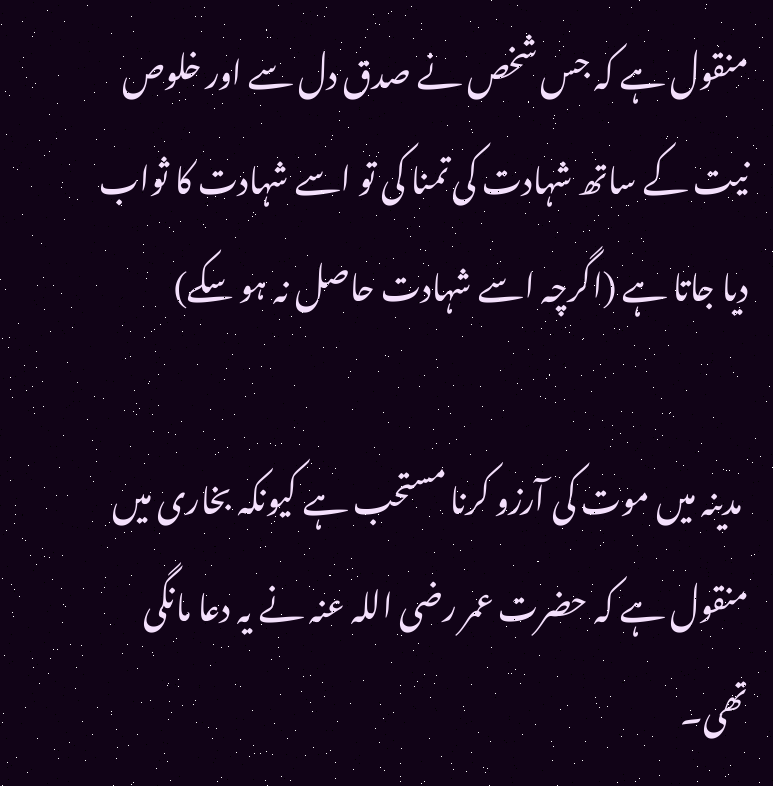منقول ہے کہ جس شخص نے صدق دل سے اور خلوص نیت کے ساتھ شہادت کی تمنا کی تو اسے شہادت کا ثواب دیا جاتا ہے (اگرچہ اسے شہادت حاصل نہ ہو سکے)

 مدینہ میں موت کی آرزو کرنا مستحب ہے کیونکہ بخاری میں منقول ہے کہ حضرت عمر رضی اللہ عنہ نے یہ دعا مانگی تھی۔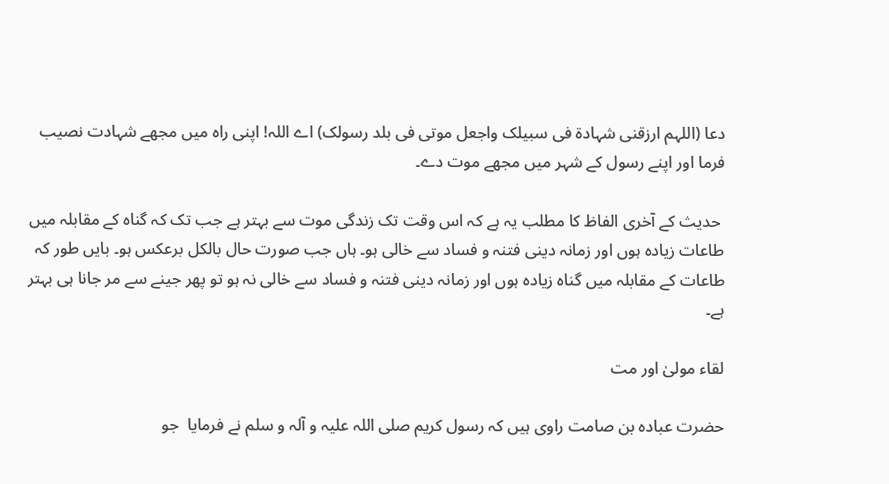دعا (اللہم ارزقنی شہادۃ فی سبیلک واجعل موتی فی بلد رسولک) اے اللہ! اپنی راہ میں مجھے شہادت نصیب فرما اور اپنے رسول کے شہر میں مجھے موت دے۔

 حدیث کے آخری الفاظ کا مطلب یہ ہے کہ اس وقت تک زندگی موت سے بہتر ہے جب تک کہ گناہ کے مقابلہ میں طاعات زیادہ ہوں اور زمانہ دینی فتنہ و فساد سے خالی ہو۔ ہاں جب صورت حال بالکل برعکس ہو۔ بایں طور کہ طاعات کے مقابلہ میں گناہ زیادہ ہوں اور زمانہ دینی فتنہ و فساد سے خالی نہ ہو تو پھر جینے سے مر جانا ہی بہتر ہے۔

لقاء مولیٰ اور مت

حضرت عبادہ بن صامت راوی ہیں کہ رسول کریم صلی اللہ علیہ و آلہ و سلم نے فرمایا  جو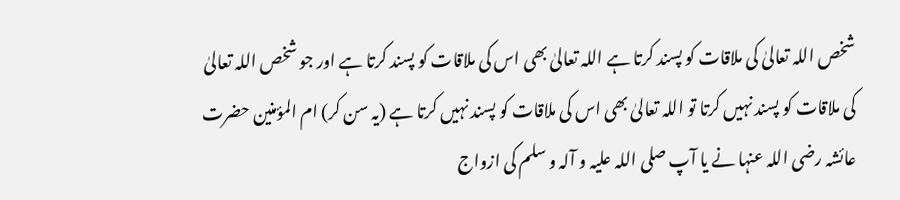شخص اللہ تعالیٰ کی ملاقات کو پسند کرتا ہے اللہ تعالیٰ بھی اس کی ملاقات کو پسند کرتا ہے اور جو شخص اللہ تعالیٰ کی ملاقات کو پسند نہیں کرتا تو اللہ تعالیٰ بھی اس کی ملاقات کو پسند نہیں کرتا ہے (یہ سن کر) ام المؤمنین حضرت عائشہ رضی اللہ عنہا نے یا آپ صلی اللہ علیہ و آلہ و سلم کی ازواج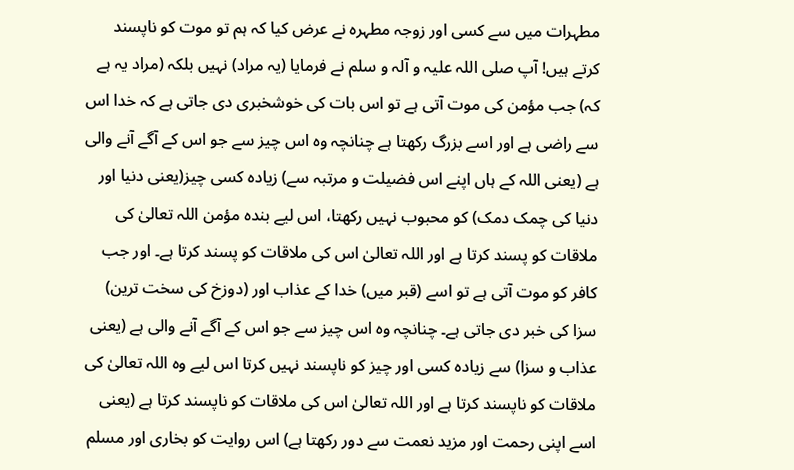مطہرات میں سے کسی اور زوجہ مطہرہ نے عرض کیا کہ ہم تو موت کو ناپسند کرتے ہیں! آپ صلی اللہ علیہ و آلہ و سلم نے فرمایا (یہ مراد) نہیں بلکہ (مراد یہ ہے کہ) جب مؤمن کی موت آتی ہے تو اس بات کی خوشخبری دی جاتی ہے کہ خدا اس سے راضی ہے اور اسے بزرگ رکھتا ہے چنانچہ وہ اس چیز سے جو اس کے آگے آنے والی ہے (یعنی اللہ کے ہاں اپنے اس فضیلت و مرتبہ سے) زیادہ کسی چیز(یعنی دنیا اور دنیا کی چمک دمک) کو محبوب نہیں رکھتا، اس لیے بندہ مؤمن اللہ تعالیٰ کی ملاقات کو پسند کرتا ہے اور اللہ تعالیٰ اس کی ملاقات کو پسند کرتا ہے۔ اور جب کافر کو موت آتی ہے تو اسے (قبر میں) خدا کے عذاب اور (دوزخ کی سخت ترین) سزا کی خبر دی جاتی ہے۔ چنانچہ وہ اس چیز سے جو اس کے آگے آنے والی ہے (یعنی عذاب و سزا) سے زیادہ کسی اور چیز کو ناپسند نہیں کرتا اس لیے وہ اللہ تعالیٰ کی ملاقات کو ناپسند کرتا ہے اور اللہ تعالیٰ اس کی ملاقات کو ناپسند کرتا ہے (یعنی اسے اپنی رحمت اور مزید نعمت سے دور رکھتا ہے) اس روایت کو بخاری اور مسلم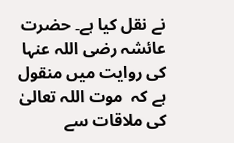نے نقل کیا ہے۔ حضرت عائشہ رضی اللہ عنہا کی روایت میں منقول ہے کہ  موت اللہ تعالیٰ کی ملاقات سے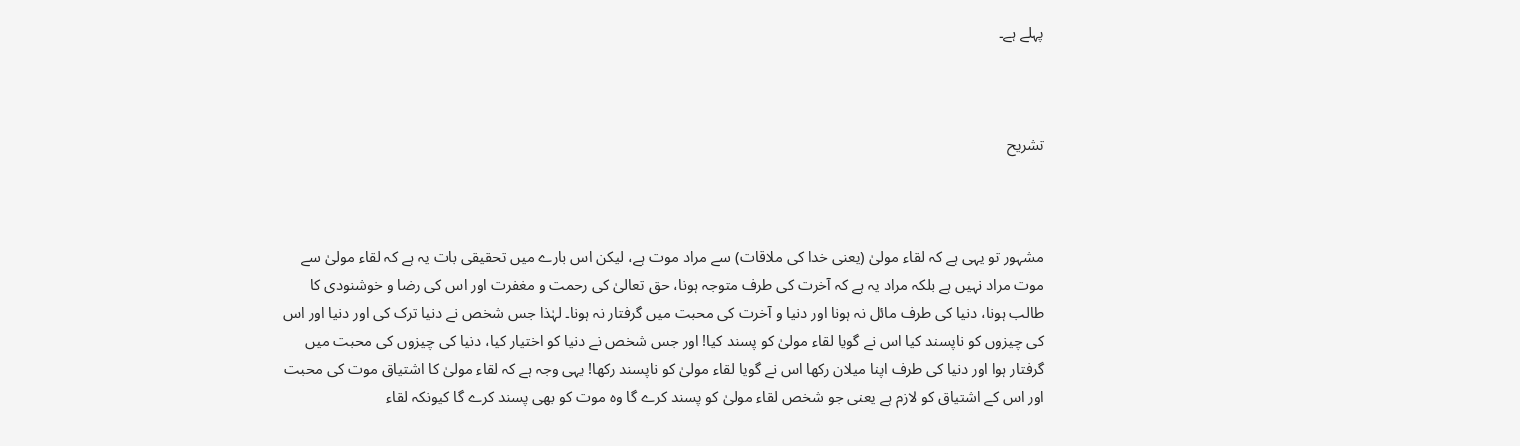پہلے ہے۔



تشریح



مشہور تو یہی ہے کہ لقاء مولیٰ (یعنی خدا کی ملاقات) سے مراد موت ہے، لیکن اس بارے میں تحقیقی بات یہ ہے کہ لقاء مولیٰ سے  موت مراد نہیں ہے بلکہ مراد یہ ہے کہ آخرت کی طرف متوجہ ہونا، حق تعالیٰ کی رحمت و مغفرت اور اس کی رضا و خوشنودی کا طالب ہونا، دنیا کی طرف مائل نہ ہونا اور دنیا و آخرت کی محبت میں گرفتار نہ ہونا۔ لہٰذا جس شخص نے دنیا ترک کی اور دنیا اور اس کی چیزوں کو ناپسند کیا اس نے گویا لقاء مولیٰ کو پسند کیا! اور جس شخص نے دنیا کو اختیار کیا، دنیا کی چیزوں کی محبت میں گرفتار ہوا اور دنیا کی طرف اپنا میلان رکھا اس نے گویا لقاء مولیٰ کو ناپسند رکھا! یہی وجہ ہے کہ لقاء مولیٰ کا اشتیاق موت کی محبت اور اس کے اشتیاق کو لازم ہے یعنی جو شخص لقاء مولیٰ کو پسند کرے گا وہ موت کو بھی پسند کرے گا کیونکہ لقاء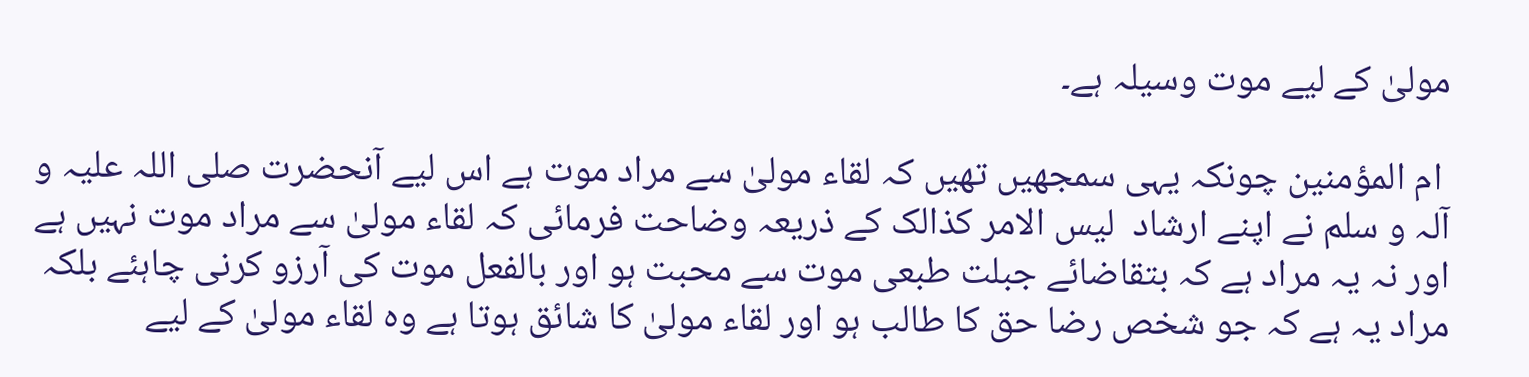مولیٰ کے لیے موت وسیلہ ہے۔

 ام المؤمنین چونکہ یہی سمجھیں تھیں کہ لقاء مولیٰ سے مراد موت ہے اس لیے آنحضرت صلی اللہ علیہ و آلہ و سلم نے اپنے ارشاد  لیس الامر کذالک کے ذریعہ وضاحت فرمائی کہ لقاء مولیٰ سے مراد موت نہیں ہے اور نہ یہ مراد ہے کہ بتقاضائے جبلت طبعی موت سے محبت ہو اور بالفعل موت کی آرزو کرنی چاہئے بلکہ مراد یہ ہے کہ جو شخص رضا حق کا طالب ہو اور لقاء مولیٰ کا شائق ہوتا ہے وہ لقاء مولیٰ کے لیے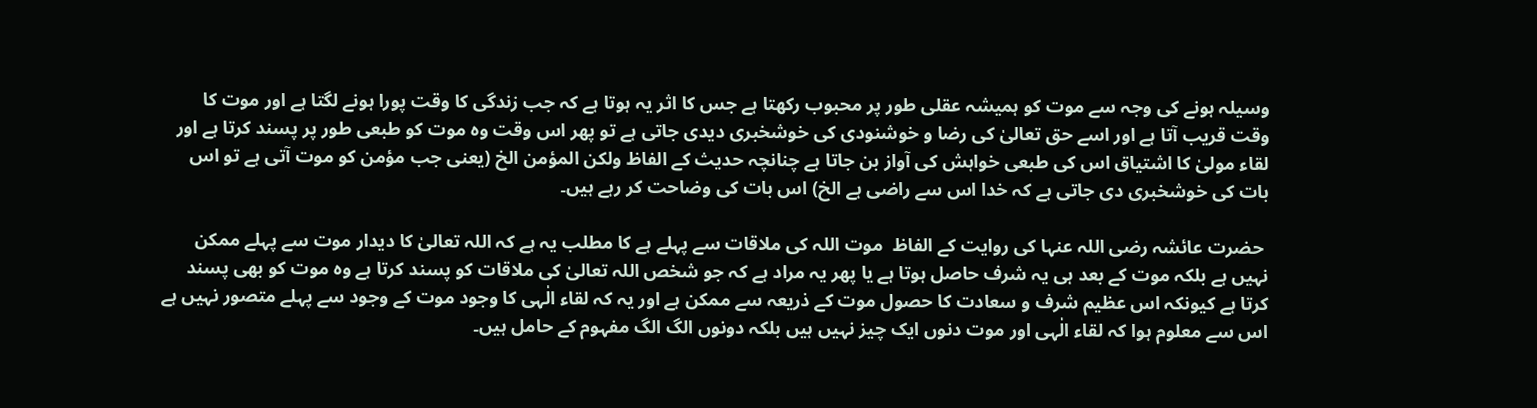وسیلہ ہونے کی وجہ سے موت کو ہمیشہ عقلی طور پر محبوب رکھتا ہے جس کا اثر یہ ہوتا ہے کہ جب زندگی کا وقت پورا ہونے لگتا ہے اور موت کا وقت قریب آتا ہے اور اسے حق تعالیٰ کی رضا و خوشنودی کی خوشخبری دیدی جاتی ہے تو پھر اس وقت وہ موت کو طبعی طور پر پسند کرتا ہے اور لقاء مولیٰ کا اشتیاق اس کی طبعی خواہش کی آواز بن جاتا ہے چنانچہ حدیث کے الفاظ ولکن المؤمن الخ (یعنی جب مؤمن کو موت آتی ہے تو اس بات کی خوشخبری دی جاتی ہے کہ خدا اس سے راضی ہے الخ) اس بات کی وضاحت کر رہے ہیں۔

 حضرت عائشہ رضی اللہ عنہا کی روایت کے الفاظ  موت اللہ کی ملاقات سے پہلے ہے کا مطلب یہ ہے کہ اللہ تعالیٰ کا دیدار موت سے پہلے ممکن نہیں ہے بلکہ موت کے بعد ہی یہ شرف حاصل ہوتا ہے یا پھر یہ مراد ہے کہ جو شخص اللہ تعالیٰ کی ملاقات کو پسند کرتا ہے وہ موت کو بھی پسند کرتا ہے کیونکہ اس عظیم شرف و سعادت کا حصول موت کے ذریعہ سے ممکن ہے اور یہ کہ لقاء الٰہی کا وجود موت کے وجود سے پہلے متصور نہیں ہے اس سے معلوم ہوا کہ لقاء الٰہی اور موت دنوں ایک چیز نہیں ہیں بلکہ دونوں الگ الگ مفہوم کے حامل ہیں۔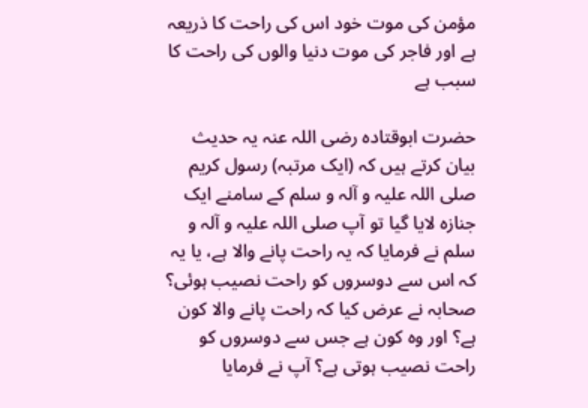مؤمن کی موت خود اس کی راحت کا ذریعہ ہے اور فاجر کی موت دنیا والوں کی راحت کا سبب ہے

حضرت ابوقتادہ رضی اللہ عنہ یہ حدیث بیان کرتے ہیں کہ (ایک مرتبہ) رسول کریم صلی اللہ علیہ و آلہ و سلم کے سامنے ایک جنازہ لایا گیا تو آپ صلی اللہ علیہ و آلہ و سلم نے فرمایا کہ یہ راحت پانے والا ہے، یا یہ کہ اس سے دوسروں کو راحت نصیب ہوئی؟ صحابہ نے عرض کیا کہ راحت پانے والا کون ہے؟ اور وہ کون ہے جس سے دوسروں کو راحت نصیب ہوتی ہے؟ آپ نے فرمایا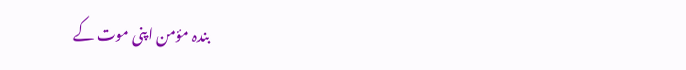بندہ مؤمن اپنی موت کے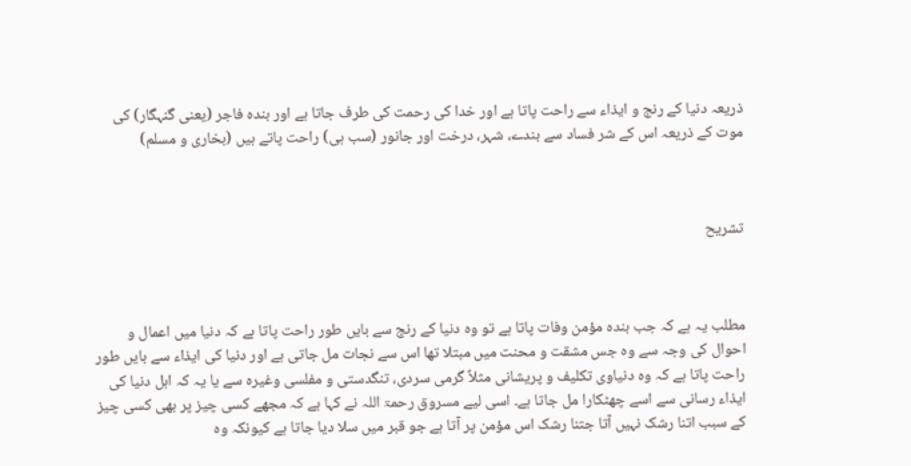ذریعہ دنیا کے رنج و ایذاء سے راحت پاتا ہے اور خدا کی رحمت کی طرف جاتا ہے اور بندہ فاجر (یعنی گنہگار) کی موت کے ذریعہ اس کے شر فساد سے بندے، شہر، درخت اور جانور (سب ہی) راحت پاتے ہیں (بخاری و مسلم)



تشریح



مطلب یہ ہے کہ جب بندہ مؤمن وفات پاتا ہے تو وہ دنیا کے رنج سے بایں طور راحت پاتا ہے کہ دنیا میں اعمال و احوال کی وجہ سے وہ جس مشقت و محنت میں مبتلا تھا اس سے نجات مل جاتی ہے اور دنیا کی ایذاء سے بایں طور راحت پاتا ہے کہ وہ دنیاوی تکلیف و پریشانی مثلاً گرمی سردی، تنگدستی و مفلسی وغیرہ سے یا یہ کہ اہل دنیا کی ایذاء رسانی سے اسے چھٹکارا مل جاتا ہے۔ اسی لیے مسروق رحمۃ اللہ نے کہا ہے کہ مجھے کسی چیز پر بھی کسی چیز کے سبب اتنا رشک نہیں آتا جتنا رشک اس مؤمن پر آتا ہے جو قبر میں سلا دیا جاتا ہے کیونکہ وہ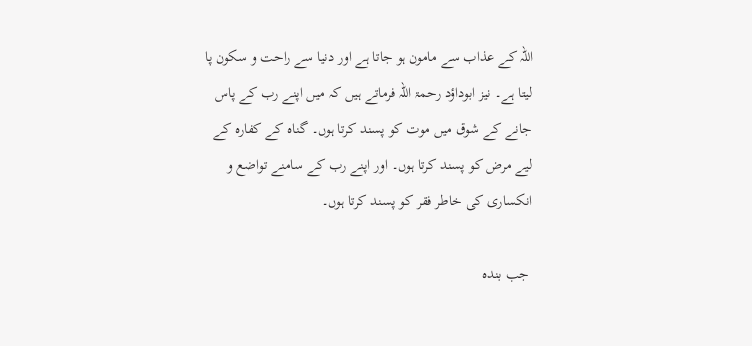اللہ کے عذاب سے مامون ہو جاتا ہے اور دنیا سے راحت و سکون پا لیتا ہے۔ نیز ابوداؤد رحمۃ اللہ فرماتے ہیں کہ میں اپنے رب کے پاس جانے کے شوق میں موت کو پسند کرتا ہوں۔ گناہ کے کفارہ کے لیے مرض کو پسند کرتا ہوں۔ اور اپنے رب کے سامنے تواضع و انکساری کی خاطر فقر کو پسند کرتا ہوں۔

 جب بندہ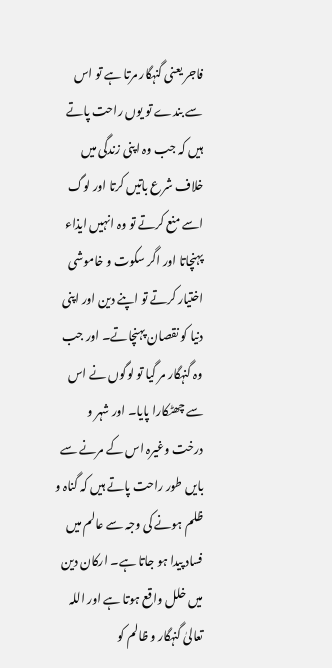فاجر یعنی گنہگار مرتا ہے تو اس سے بندے تو یوں راحت پاتے ہیں کہ جب وہ اپنی زندگی میں خلاف شرع باتیں کرتا اور لوگ اسے منع کرتے تو وہ انہیں ایذاء پہنچاتا اور اگر سکوت و خاموشی اختیار کرتے تو اپنے دین اور اپنی دنیا کو نقصان پہنچاتے۔ اور جب وہ گنہگار مر گیا تو لوگوں نے اس سے چھٹکارا پایا۔ اور شہر و درخت وغیرہ اس کے مرنے سے بایں طور راحت پاتے ہیں کہ گناہ و ظلم ہونے کی وجہ سے عالم میں فساد پیدا ہو جاتا ہے۔ ارکان دین میں خلل واقع ہوتا ہے اور اللہ تعالیٰ گنہگار و ظالم کو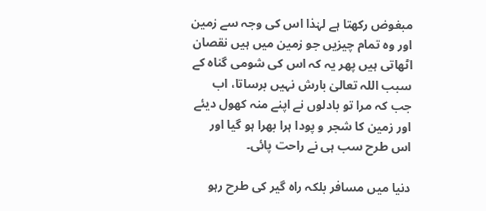مبغوض رکھتا ہے لہٰذا اس کی وجہ سے زمین اور وہ تمام چیزیں جو زمین میں ہیں نقصان اٹھاتی ہیں پھر یہ کہ اس کی شومی گناہ کے سبب اللہ تعالیٰ بارش نہیں برساتا، اب جب کہ مرا تو بادلوں نے اپنے منہ کھول دیئے اور زمین کا شجر و پودا ہرا بھرا ہو گیا اور اس طرح سب ہی نے راحت پائی۔

دنیا میں مسافر بلکہ راہ گیر کی طرح رہو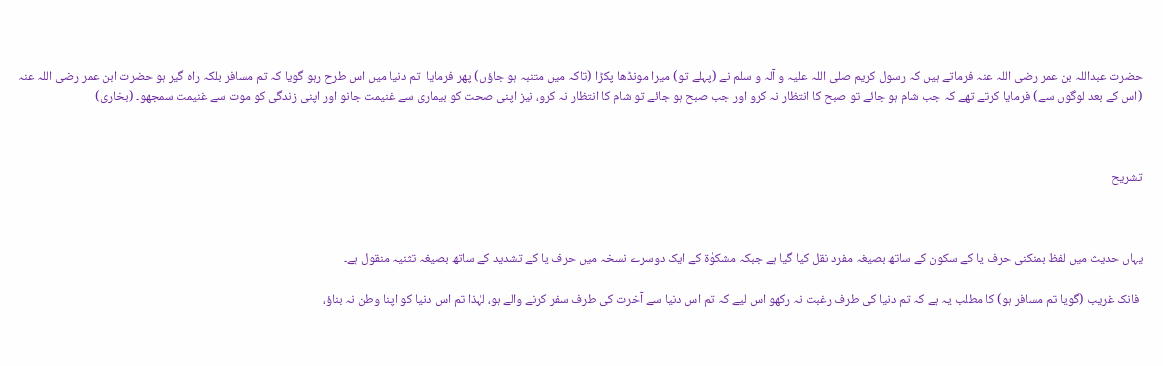حضرت عبداللہ بن عمر رضی اللہ عنہ فرماتے ہیں کہ رسول کریم صلی اللہ علیہ و آلہ و سلم نے (پہلے تو) میرا مونڈھا پکڑا (تاکہ میں متنبہ ہو جاؤں) پھر فرمایا  تم دنیا میں اس طرح رہو گویا کہ تم مسافر بلکہ راہ گیر ہو حضرت ابن عمر رضی اللہ عنہ (اس کے بعد لوگوں سے) فرمایا کرتے تھے کہ جب شام ہو جائے تو صبح کا انتظار نہ کرو اور جب صبح ہو جائے تو شام کا انتظار نہ کرو، نیز اپنی صحت کو بیماری سے غنیمت جانو اور اپنی زندگی کو موت سے غنیمت سمجھو۔ (بخاری)



تشریح



یہاں حدیث میں لفظ بمنکنی حرف یا کے سکون کے ساتھ بصیغہ مفرد نقل کیا گیا ہے جبکہ مشکوٰۃ کے ایک دوسرے نسخہ میں حرف یا کے تشدید کے ساتھ بصیغہ تثنیہ منقول ہے۔

 فانک غریب (گویا تم مسافر ہو) کا مطلب یہ ہے کہ تم دنیا کی طرف رغبت نہ رکھو اس لیے کہ تم اس دنیا سے آخرت کی طرف سفر کرنے والے ہو، لہٰذا تم اس دنیا کو اپنا وطن نہ بناؤ،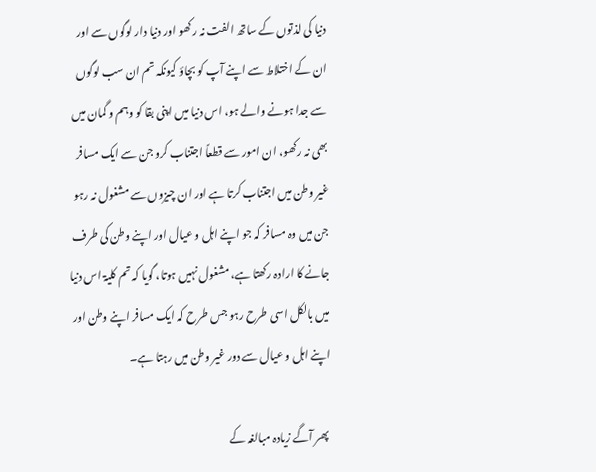دنیا کی لذتوں کے ساتھ الفت نہ رکھو اور دنیا دار لوگوں سے اور ان کے اختلاط سے اپنے آپ کو بچاؤ کیونکہ تم ان سب لوگوں سے جدا ہونے والے ہو، اس دنیا میں اپنی بقا کو وہم و گمان میں بھی نہ رکھو، ان امور سے قطعاً اجتناب کرو جن سے ایک مسافر غیر وطن میں اجتناب کرتا ہے اور ان چیزوں سے مشغول نہ رہو جن میں وہ مسافر کہ جو اپنے اہل و عیال اور اپنے وطن کی طرف جانے کا ارادہ رکھتا ہے، مشغول نہیں ہوتا، گویا کہ تم کلیۃ اس دنیا میں بالکل اسی طرح رہو جس طرح کہ ایک مسافر اپنے وطن اور اپنے اہل و عیال سے دور غیر وطن میں رہتا ہے۔

 پھر آگے زیادہ مبالغہ کے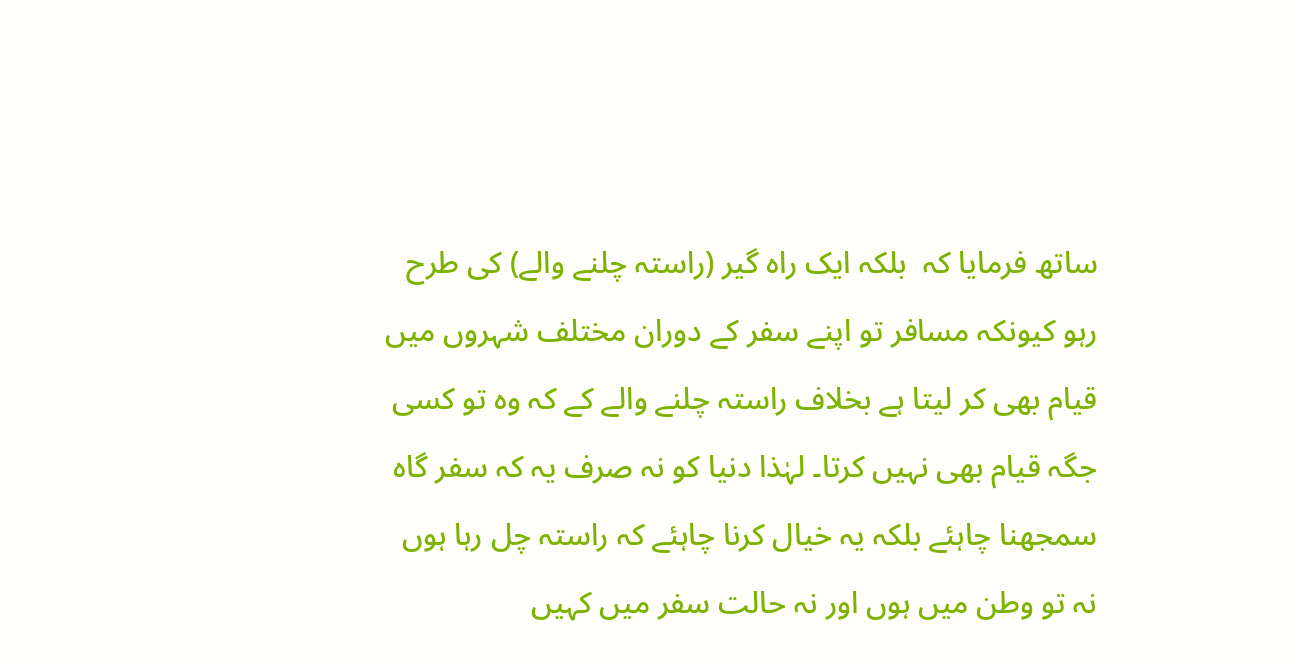ساتھ فرمایا کہ  بلکہ ایک راہ گیر (راستہ چلنے والے) کی طرح رہو کیونکہ مسافر تو اپنے سفر کے دوران مختلف شہروں میں قیام بھی کر لیتا ہے بخلاف راستہ چلنے والے کے کہ وہ تو کسی جگہ قیام بھی نہیں کرتا۔ لہٰذا دنیا کو نہ صرف یہ کہ سفر گاہ سمجھنا چاہئے بلکہ یہ خیال کرنا چاہئے کہ راستہ چل رہا ہوں نہ تو وطن میں ہوں اور نہ حالت سفر میں کہیں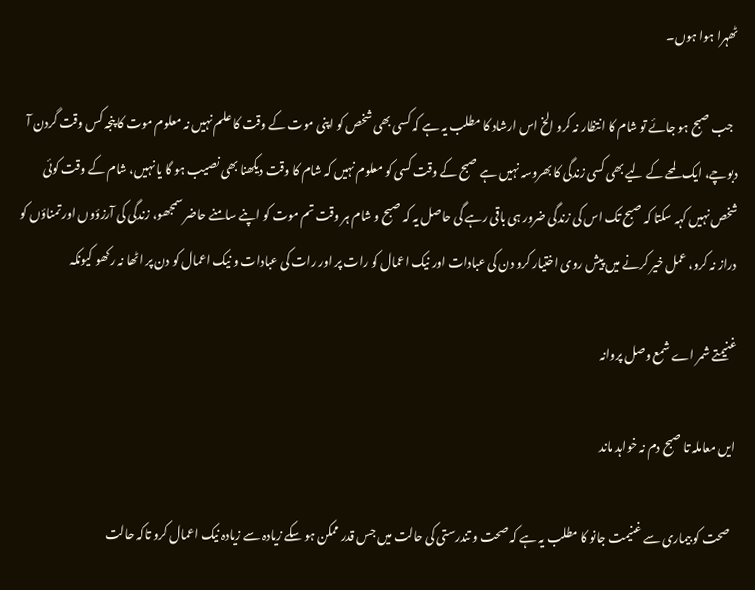ٹھہرا ہوا ہوں۔

  جب صبح ہو جائے تو شام کا انتظار نہ کرو الخ اس ارشاد کا مطلب یہ ہے کہ کسی بھی شخص کو اپنی موت کے وقت کا علم نہیں نہ معلوم موت کا پنجہ کس وقت گردن آ دبوچے، ایک لمحے کے لیے بھی کسی زندگی کا بھروسہ نہیں ہے صبح کے وقت کسی کو معلوم نہیں کہ شام کا وقت دیکھنا بھی نصیب ہو گا یا نہیں، شام کے وقت کوئی شخص نہیں کہہ سکتا کہ صبح تک اس کی زندگی ضرور ہی باقی رہے گی حاصل یہ کہ صبح و شام ہر وقت تم موت کو اپنے سامنے حاضر سمجھو، زندگی کی آرزؤوں اور تمناؤں کو دراز نہ کرو، عمل خیر کرنے میں پیش روی اختیار کرو دن کی عبادات اور نیک اعمال کو رات پر اور رات کی عبادات و نیک اعمال کو دن پر اٹھا نہ رکھو کیونکہ

غنیمتے شمر اے شمع وصل پروانہ

ایں معاملہ تا صبح دم نہ خواہد ماند

  صحت کو بیماری سے غنیمت جانو کا مطلب یہ ہے کہ صحت و تندرستی کی حالت میں جس قدر ممکن ہو سکے زیادہ سے زیادہ نیک اعمال کرو تاکہ حالت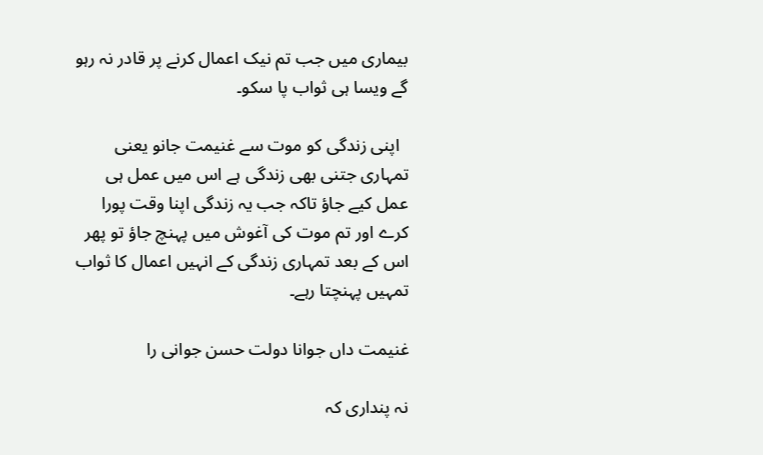بیماری میں جب تم نیک اعمال کرنے پر قادر نہ رہو گے ویسا ہی ثواب پا سکو۔

  اپنی زندگی کو موت سے غنیمت جانو یعنی تمہاری جتنی بھی زندگی ہے اس میں عمل ہی عمل کیے جاؤ تاکہ جب یہ زندگی اپنا وقت پورا کرے اور تم موت کی آغوش میں پہنچ جاؤ تو پھر اس کے بعد تمہاری زندگی کے انہیں اعمال کا ثواب تمہیں پہنچتا رہے۔

غنیمت داں جوانا دولت حسن جوانی را

نہ پنداری کہ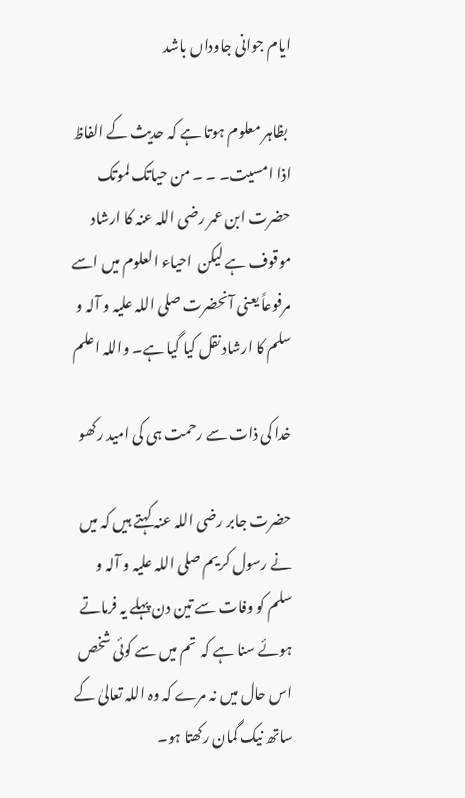ایام جوانی جاوداں باشد

 بظاہر معلوم ہوتا ہے کہ حدیث کے الفاظ اذا امسیت۔ ۔ ۔ من حیاتک لموتک حضرت ابن عمر رضی اللہ عنہ کا ارشاد موقوف ہے لیکن  احیاء العلوم میں اسے مرفوعاً یعنی آنحضرت صلی اللہ علیہ و آلہ و سلم کا ارشاد نقل کیا گیا ہے۔ واللہ اعلم

خدا کی ذات سے رحمت ہی کی امید رکھو

حضرت جابر رضی اللہ عنہ کہتے ہیں کہ میں نے رسول کریم صلی اللہ علیہ و آلہ و سلم کو وفات سے تین دن پہلے یہ فرماتے ہوئے سنا ہے کہ  تم میں سے کوئی شخص اس حال میں نہ مرے کہ وہ اللہ تعالیٰ کے ساتھ نیک گمان رکھتا ہو۔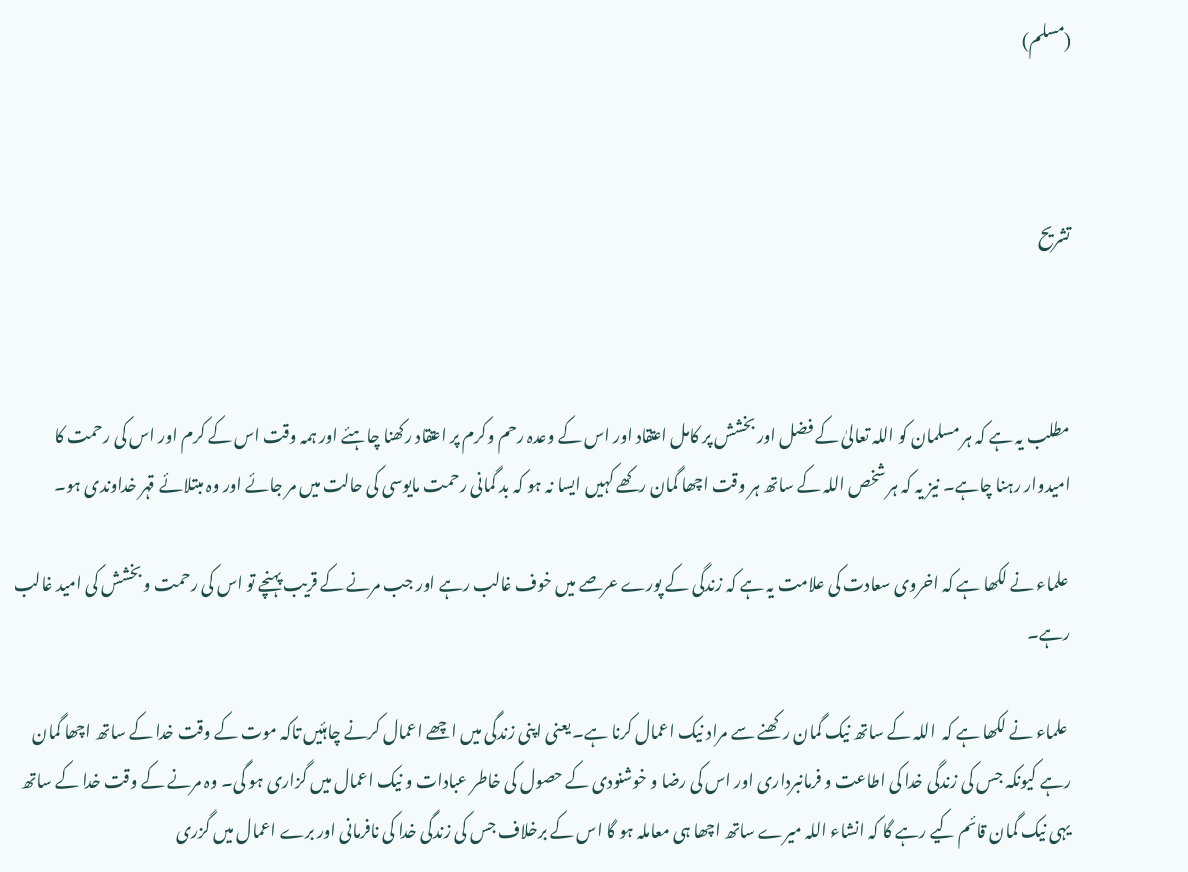(مسلم)



تشریح



مطلب یہ ہے کہ ہر مسلمان کو اللہ تعالیٰ کے فضل اور بخشش پر کامل اعتقاد اور اس کے وعدہ رحم وکرم پر اعتقاد رکھنا چاہئے اور ہمہ وقت اس کے کرم اور اس کی رحمت کا امیدوار رہنا چاہے۔ نیز یہ کہ ہر شخص اللہ کے ساتھ ہر وقت اچھا گمان رکھے کہیں ایسا نہ ہو کہ بد گمانی رحمت مایوسی کی حالت میں مر جائے اور وہ مبتلائے قہر خداوندی ہو۔

 علماء نے لکھا ہے کہ اخروی سعادت کی علامت یہ ہے کہ زندگی کے پورے عرصے میں خوف غالب رہے اور جب مرنے کے قریب پہنچے تو اس کی رحمت و بخشش کی امید غالب رہے۔

 علماء نے لکھا ہے کہ  اللہ کے ساتھ نیک گمان رکھنے سے مراد نیک اعمال کرنا ہے۔ یعنی اپنی زندگی میں اچھے اعمال کرنے چاہئیں تاکہ موت کے وقت خدا کے ساتھ اچھا گمان رہے کیونکہ جس کی زندگی خدا کی اطاعت و فرمانبرداری اور اس کی رضا و خوشنودی کے حصول کی خاطر عبادات و نیک اعمال میں گزاری ہو گی۔ وہ مرنے کے وقت خدا کے ساتھ یہی نیک گمان قائم کیے رہے گا کہ انشاء اللہ میرے ساتھ اچھا ہی معاملہ ہو گا اس کے برخلاف جس کی زندگی خدا کی نافرمانی اور برے اعمال میں گزری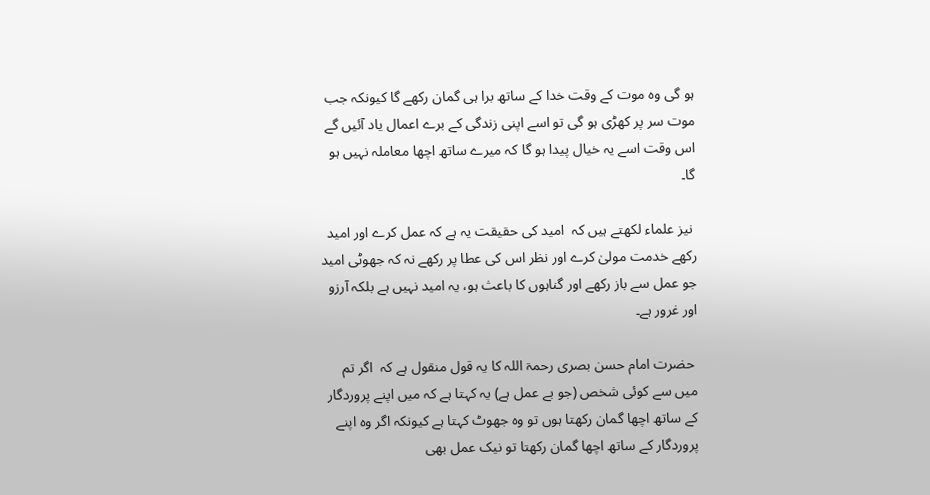ہو گی وہ موت کے وقت خدا کے ساتھ برا ہی گمان رکھے گا کیونکہ جب موت سر پر کھڑی ہو گی تو اسے اپنی زندگی کے برے اعمال یاد آئیں گے اس وقت اسے یہ خیال پیدا ہو گا کہ میرے ساتھ اچھا معاملہ نہیں ہو گا۔

 نیز علماء لکھتے ہیں کہ  امید کی حقیقت یہ ہے کہ عمل کرے اور امید رکھے خدمت مولیٰ کرے اور نظر اس کی عطا پر رکھے نہ کہ جھوٹی امید جو عمل سے باز رکھے اور گناہوں کا باعث ہو، یہ امید نہیں ہے بلکہ آرزو اور غرور ہے۔

 حضرت امام حسن بصری رحمۃ اللہ کا یہ قول منقول ہے کہ  اگر تم میں سے کوئی شخص (جو بے عمل ہے) یہ کہتا ہے کہ میں اپنے پروردگار کے ساتھ اچھا گمان رکھتا ہوں تو وہ جھوٹ کہتا ہے کیونکہ اگر وہ اپنے پروردگار کے ساتھ اچھا گمان رکھتا تو نیک عمل بھی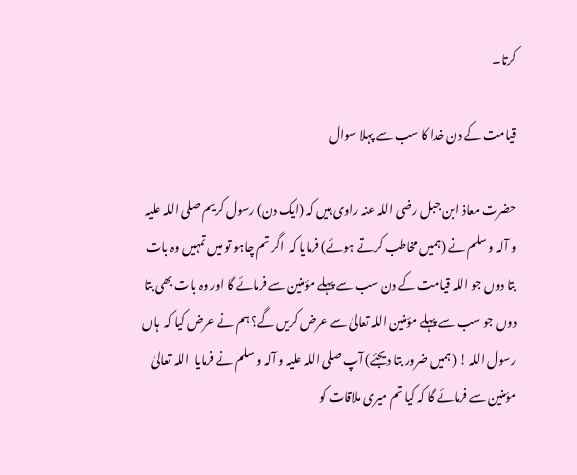کرتا۔

قیامت کے دن خدا کا سب سے پہلا سوال

حضرت معاذ ابن جبل رضی اللہ عنہ راوی ہیں کہ (ایک دن) رسول کریم صلی اللہ علیہ و آلہ و سلم نے (ہمیں مخاطب کرتے ہوئے) فرمایا کہ  اگر تم چاہو تو میں تمہیں وہ بات بتا دوں جو اللہ قیامت کے دن سب سے پہلے مؤمنین سے فرمائے گا اور وہ بات بھی بتا دوں جو سب سے پہلے مؤمنین اللہ تعالیٰ سے عرض کریں گے؟ ہم نے عرض کیا کہ  ہاں رسول اللہ ! (ہمیں ضرور بتا دیجئے) آپ صلی اللہ علیہ و آلہ و سلم نے فرمایا  اللہ تعالیٰ مؤمنین سے فرمائے گا کہ کیا تم میری ملاقات کو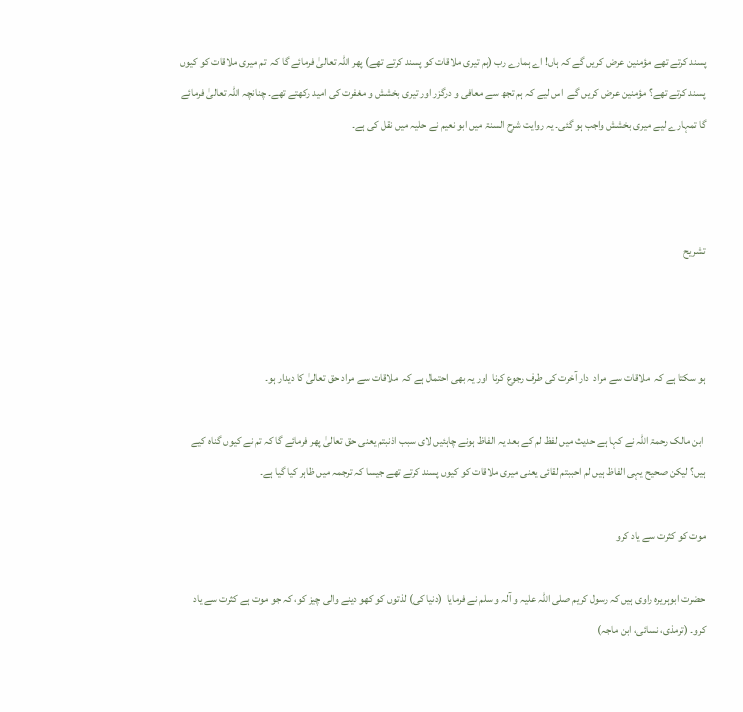پسند کرتے تھے مؤمنین عرض کریں گے کہ ہاں! اے ہمارے رب (ہم تیری ملاقات کو پسند کرتے تھے) پھر اللہ تعالیٰ فرمائے گا کہ  تم میری ملاقات کو کیوں پسند کرتے تھے؟ مؤمنین عرض کریں گے  اس لیے کہ ہم تجھ سے معافی و درگزر اور تیری بخشش و مغفرت کی امید رکھتے تھے۔ چنانچہ اللہ تعالیٰ فرمائے گا تمہارے لیے میری بخشش واجب ہو گئی۔ یہ روایت شرح السنۃ میں ابو نعیم نے حلیہ میں نقل کی ہے۔



تشریح



ہو سکتا ہے کہ  ملاقات سے مراد  دار آخرت کی طرف رجوع کرنا  اور یہ بھی احتمال ہے کہ  ملاقات سے مراد حق تعالیٰ کا دیدار ہو۔

 ابن مالک رحمۃ اللہ نے کہا ہے حدیث میں لفظ لم کے بعد یہ الفاظ ہونے چاہئیں لای سبب اذنبتم یعنی حق تعالیٰ پھر فرمائے گا کہ تم نے کیوں گناہ کیے ہیں؟ لیکن صحیح یہی الفاظ ہیں لم احببتم لقائی یعنی میری ملاقات کو کیوں پسند کرتے تھے جیسا کہ ترجمہ میں ظاہر کیا گیا ہے۔

موت کو کثرت سے یاد کرو

حضرت ابوہریرہ راوی ہیں کہ رسول کریم صلی اللہ علیہ و آلہ و سلم نے فرمایا  (دنیا کی) لذتوں کو کھو دینے والی چیز کو، کہ جو موت ہے کثرت سے یاد کرو۔ (ترمذی، نسائی، ابن ماجہ)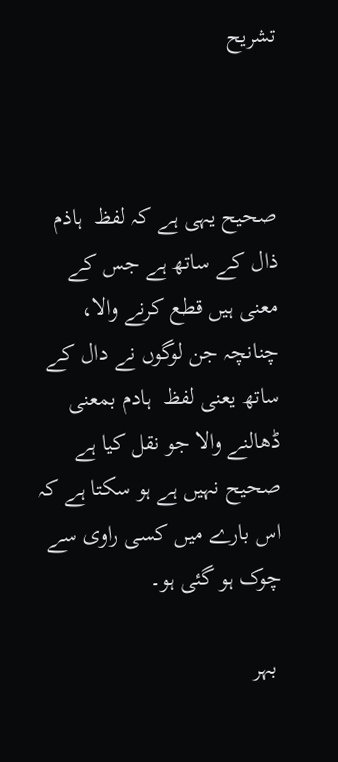تشریح



صحیح یہی ہے کہ لفظ  ہاذم ذال کے ساتھ ہے جس کے معنی ہیں قطع کرنے والا، چنانچہ جن لوگوں نے دال کے ساتھ یعنی لفظ  ہادم بمعنی ڈھالنے والا جو نقل کیا ہے صحیح نہیں ہے ہو سکتا ہے کہ اس بارے میں کسی راوی سے چوک ہو گئی ہو۔

 بہر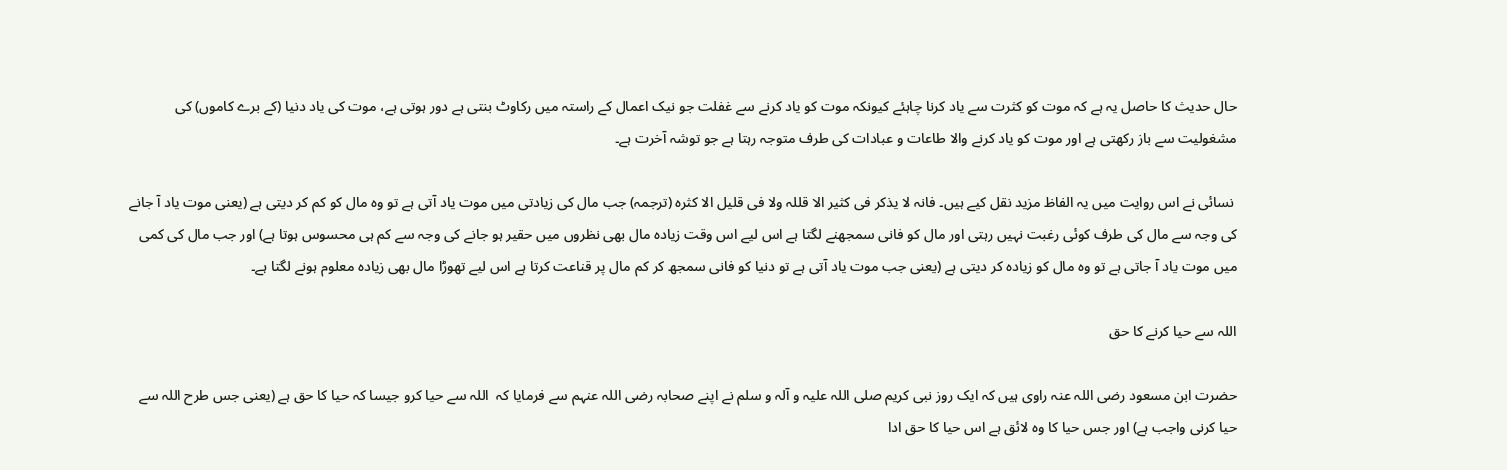حال حدیث کا حاصل یہ ہے کہ موت کو کثرت سے یاد کرنا چاہئے کیونکہ موت کو یاد کرنے سے غفلت جو نیک اعمال کے راستہ میں رکاوٹ بنتی ہے دور ہوتی ہے، موت کی یاد دنیا (کے برے کاموں) کی مشغولیت سے باز رکھتی ہے اور موت کو یاد کرنے والا طاعات و عبادات کی طرف متوجہ رہتا ہے جو توشہ آخرت ہے۔

 نسائی نے اس روایت میں یہ الفاظ مزید نقل کیے ہیں۔ فانہ لا یذکر فی کثیر الا قللہ ولا فی قلیل الا کثرہ (ترجمہ) جب مال کی زیادتی میں موت یاد آتی ہے تو وہ مال کو کم کر دیتی ہے (یعنی موت یاد آ جانے کی وجہ سے مال کی طرف کوئی رغبت نہیں رہتی اور مال کو فانی سمجھنے لگتا ہے اس لیے اس وقت زیادہ مال بھی نظروں میں حقیر ہو جانے کی وجہ سے کم ہی محسوس ہوتا ہے) اور جب مال کی کمی میں موت یاد آ جاتی ہے تو وہ مال کو زیادہ کر دیتی ہے (یعنی جب موت یاد آتی ہے تو دنیا کو فانی سمجھ کر کم مال پر قناعت کرتا ہے اس لیے تھوڑا مال بھی زیادہ معلوم ہونے لگتا ہے۔

اللہ سے حیا کرنے کا حق

حضرت ابن مسعود رضی اللہ عنہ راوی ہیں کہ ایک روز نبی کریم صلی اللہ علیہ و آلہ و سلم نے اپنے صحابہ رضی اللہ عنہم سے فرمایا کہ  اللہ سے حیا کرو جیسا کہ حیا کا حق ہے (یعنی جس طرح اللہ سے حیا کرنی واجب ہے) اور جس حیا کا وہ لائق ہے اس حیا کا حق ادا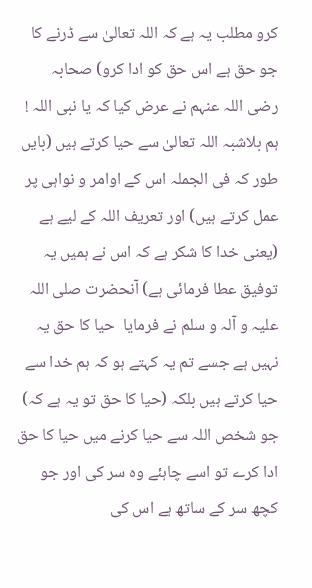کرو مطلب یہ ہے کہ اللہ تعالیٰ سے ڈرنے کا جو حق ہے اس حق کو ادا کرو) صحابہ رضی اللہ عنہم نے عرض کیا کہ یا نبی اللہ ! ہم بلاشبہ اللہ تعالیٰ سے حیا کرتے ہیں (بایں طور کہ فی الجملہ اس کے اوامر و نواہی پر عمل کرتے ہیں) اور تعریف اللہ کے لیے ہے (یعنی خدا کا شکر ہے کہ اس نے ہمیں یہ توفیق عطا فرمائی ہے) آنحضرت صلی اللہ علیہ و آلہ و سلم نے فرمایا  حیا کا حق یہ نہیں ہے جسے تم یہ کہتے ہو کہ ہم خدا سے حیا کرتے ہیں بلکہ (حیا کا حق تو یہ ہے کہ) جو شخص اللہ سے حیا کرنے میں حیا کا حق ادا کرے تو اسے چاہئے وہ سر کی اور جو کچھ سر کے ساتھ ہے اس کی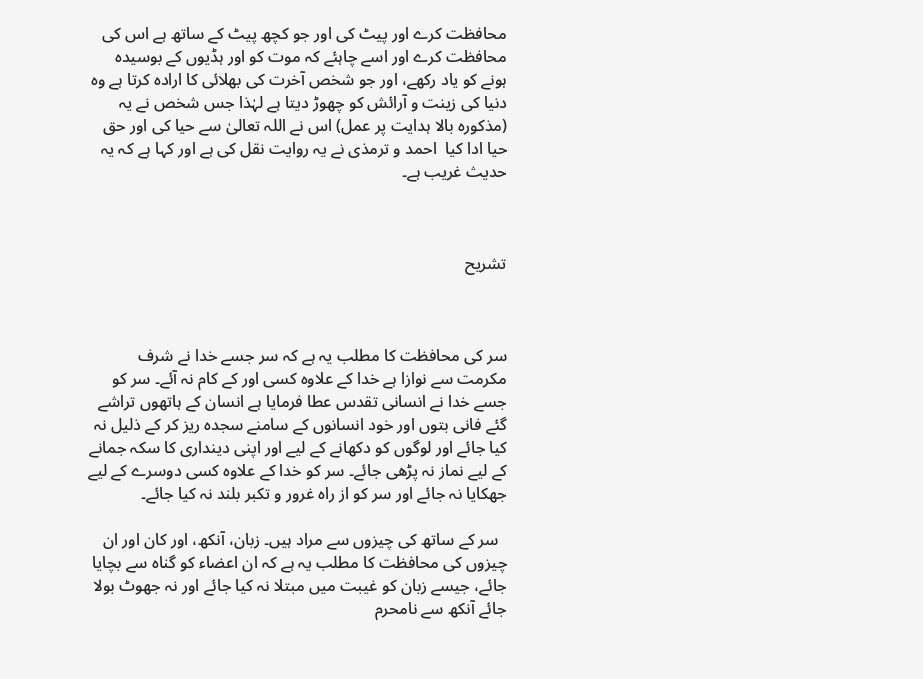محافظت کرے اور پیٹ کی اور جو کچھ پیٹ کے ساتھ ہے اس کی محافظت کرے اور اسے چاہئے کہ موت کو اور ہڈیوں کے بوسیدہ ہونے کو یاد رکھے، اور جو شخص آخرت کی بھلائی کا ارادہ کرتا ہے وہ دنیا کی زینت و آرائش کو چھوڑ دیتا ہے لہٰذا جس شخص نے یہ (مذکورہ بالا ہدایت پر عمل) اس نے اللہ تعالیٰ سے حیا کی اور حق حیا ادا کیا  احمد و ترمذی نے یہ روایت نقل کی ہے اور کہا ہے کہ یہ حدیث غریب ہے۔



تشریح



سر کی محافظت کا مطلب یہ ہے کہ سر جسے خدا نے شرف مکرمت سے نوازا ہے خدا کے علاوہ کسی اور کے کام نہ آئے۔ سر کو جسے خدا نے انسانی تقدس عطا فرمایا ہے انسان کے ہاتھوں تراشے گئے فانی بتوں اور خود انسانوں کے سامنے سجدہ ریز کر کے ذلیل نہ کیا جائے اور لوگوں کو دکھانے کے لیے اور اپنی دینداری کا سکہ جمانے کے لیے نماز نہ پڑھی جائے۔ سر کو خدا کے علاوہ کسی دوسرے کے لیے جھکایا نہ جائے اور سر کو از راہ غرور و تکبر بلند نہ کیا جائے۔

  سر کے ساتھ کی چیزوں سے مراد ہیں۔ زبان، آنکھ، اور کان اور ان چیزوں کی محافظت کا مطلب یہ ہے کہ ان اعضاء کو گناہ سے بچایا جائے، جیسے زبان کو غیبت میں مبتلا نہ کیا جائے اور نہ جھوٹ بولا جائے آنکھ سے نامحرم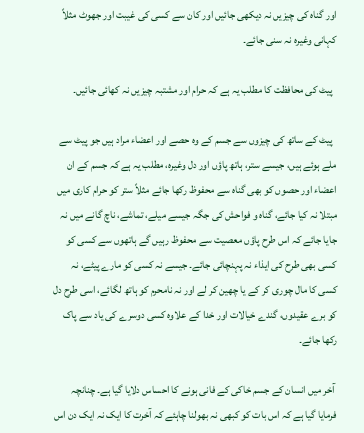اور گناہ کی چیزیں نہ دیکھی جائیں اور کان سے کسی کی غیبت اور جھوٹ مثلاً کہانی وغیرہ نہ سنی جائے۔

  پیٹ کی محافظت کا مطلب یہ ہے کہ حرام اور مشتبہ چیزیں نہ کھائی جائیں۔

  پیٹ کے ساتھ کی چیزوں سے جسم کے وہ حصے اور اعضاء مراد ہیں جو پیٹ سے ملے ہوئے ہیں، جیسے ستر، ہاتھ پاؤں اور دل وغیرہ، مطلب یہ ہے کہ جسم کے ان اعضاء اور حصوں کو بھی گناہ سے محفوظ رکھا جائے مثلاً ستر کو حرام کاری میں مبتلا نہ کیا جائے، گناہ و فواحش کی جگہ جیسے میلے، تماشے، ناچ گانے میں نہ جایا جائے کہ اس طرح پاؤں معصیت سے محفوظ رہیں گے ہاتھوں سے کسی کو کسی بھی طرح کی ایذاء نہ پہنچائی جائے۔ جیسے نہ کسی کو مارے پیٹے، نہ کسی کا مال چوری کر کے یا چھین کر لے اور نہ نامحرم کو ہاتھ لگائے، اسی طرح دل کو برے عقیدوں، گندے خیالات اور خدا کے علاوہ کسی دوسرے کی یاد سے پاک رکھا جائے۔

 آخر میں انسان کے جسم خاکی کے فانی ہونے کا احساس دلایا گیا ہے۔ چنانچہ فرمایا گیا ہے کہ اس بات کو کبھی نہ بھولنا چاہئے کہ آخرت کا ایک نہ ایک دن اس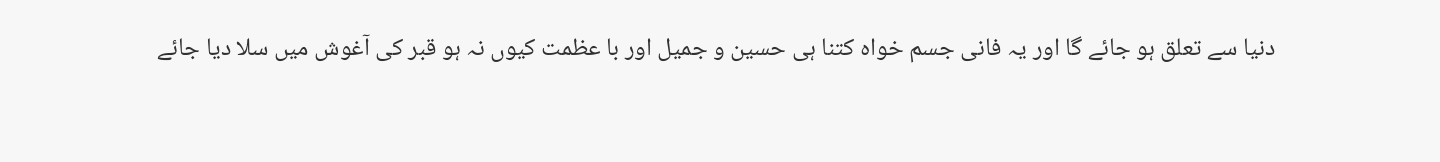دنیا سے تعلق ہو جائے گا اور یہ فانی جسم خواہ کتنا ہی حسین و جمیل اور با عظمت کیوں نہ ہو قبر کی آغوش میں سلا دیا جائے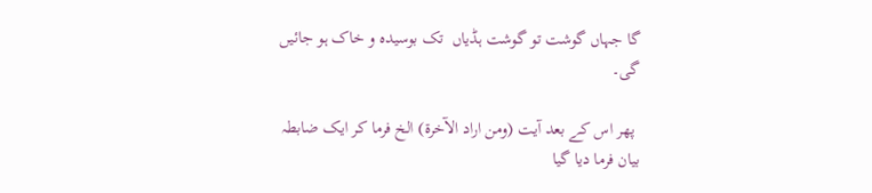گا جہاں گوشت تو گوشت ہڈیاں  تک بوسیدہ و خاک ہو جائیں گی۔

 پھر اس کے بعد آیت (ومن اراد الآخرۃ) الخ فرما کر ایک ضابطہ بیان فرما دیا گیا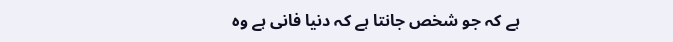ہے کہ جو شخص جانتا ہے کہ دنیا فانی ہے وہ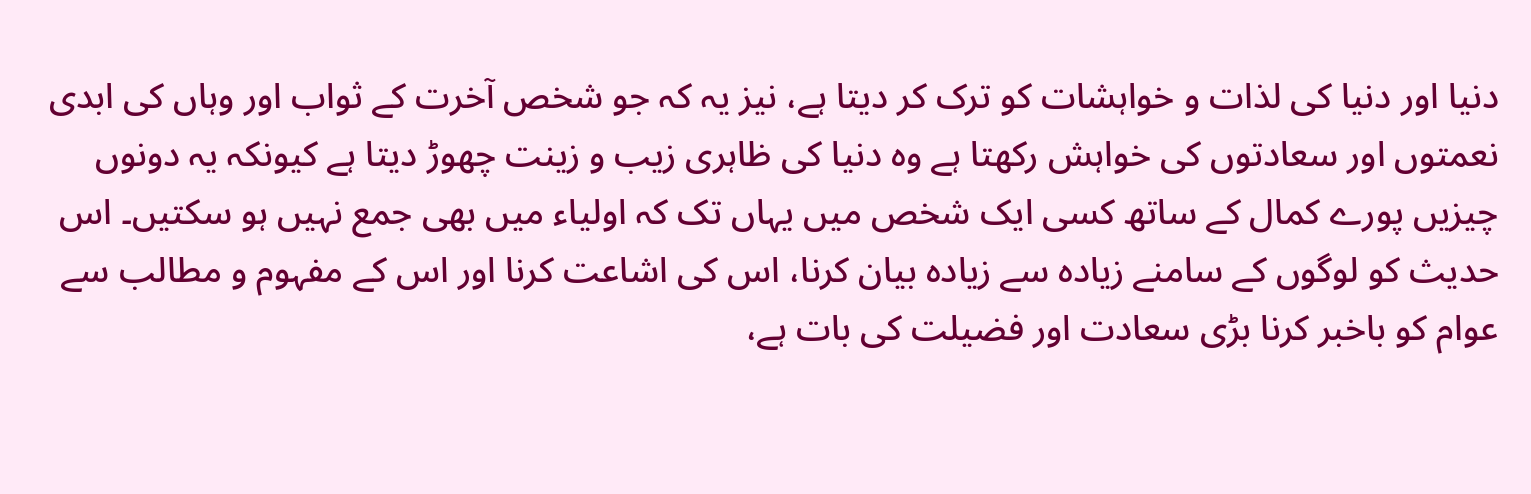دنیا اور دنیا کی لذات و خواہشات کو ترک کر دیتا ہے، نیز یہ کہ جو شخص آخرت کے ثواب اور وہاں کی ابدی نعمتوں اور سعادتوں کی خواہش رکھتا ہے وہ دنیا کی ظاہری زیب و زینت چھوڑ دیتا ہے کیونکہ یہ دونوں چیزیں پورے کمال کے ساتھ کسی ایک شخص میں یہاں تک کہ اولیاء میں بھی جمع نہیں ہو سکتیں۔ اس حدیث کو لوگوں کے سامنے زیادہ سے زیادہ بیان کرنا، اس کی اشاعت کرنا اور اس کے مفہوم و مطالب سے عوام کو باخبر کرنا بڑی سعادت اور فضیلت کی بات ہے،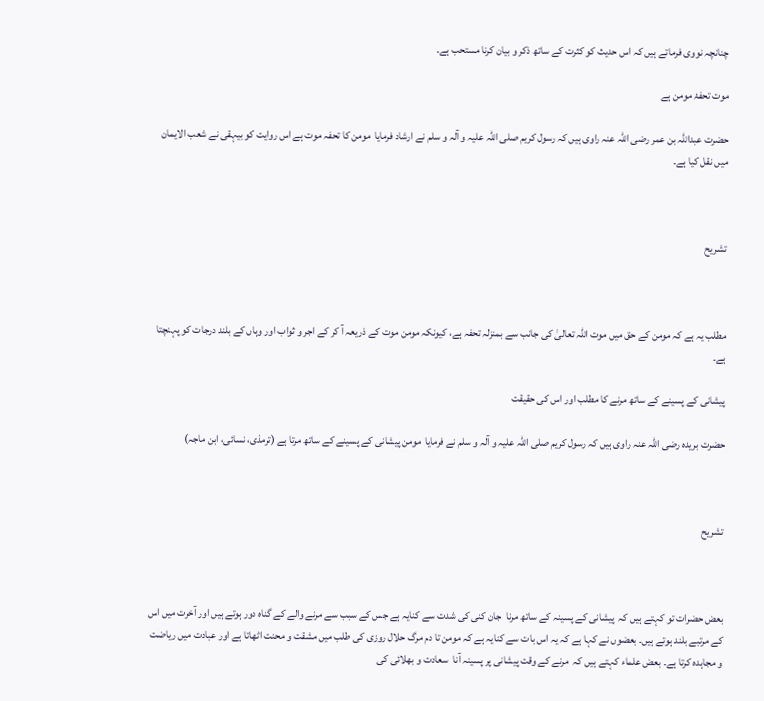چنانچہ نووی فرماتے ہیں کہ اس حدیث کو کثرت کے ساتھ ذکر و بیان کرنا مستحب ہے۔

موت تحفۂ مومن ہے

حضرت عبداللہ بن عمر رضی اللہ عنہ راوی ہیں کہ رسول کریم صلی اللہ علیہ و آلہ و سلم نے ارشاد فرمایا  مومن کا تحفہ موت ہے اس روایت کو بیہقی نے شعب الایمان میں نقل کیا ہے۔



تشریح



مطلب یہ ہے کہ مومن کے حق میں موت اللہ تعالیٰ کی جانب سے بمنزلہ تحفہ ہے، کیونکہ مومن موت کے ذریعہ آ کر کے اجر و ثواب اور وہاں کے بلند درجات کو پہنچتا ہے۔

پیشانی کے پسینے کے ساتھ مرنے کا مطلب اور اس کی حقیقت

حضرت بریدہ رضی اللہ عنہ راوی ہیں کہ رسول کریم صلی اللہ علیہ و آلہ و سلم نے فرمایا  مومن پیشانی کے پسینے کے ساتھ مرتا ہے (ترمذی، نسائی، ابن ماجہ)



تشریح



بعض حضرات تو کہتے ہیں کہ  پیشانی کے پسینہ کے ساتھ مرنا  جان کنی کی شدت سے کنایہ ہے جس کے سبب سے مرنے والے کے گناہ دور ہوتے ہیں اور آخرت میں اس کے مرتبے بلند ہوتے ہیں۔ بعضوں نے کہا ہے کہ یہ اس بات سے کنایہ ہے کہ مومن تا دم مرگ حلال روزی کی طلب میں مشقت و محنت اٹھاتا ہے اور عبادت میں ریاضت و مجاہدہ کرتا ہے۔ بعض علماء کہتے ہیں کہ  مرنے کے وقت پیشانی پر پسینہ آنا  سعادت و بھلائی کی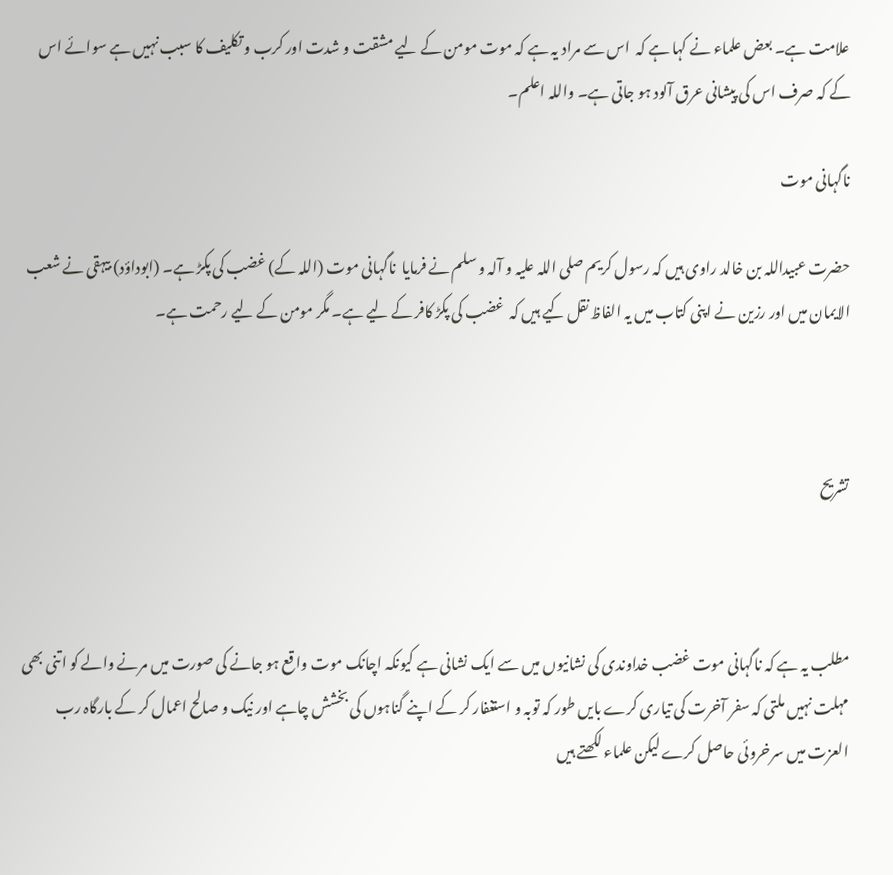علامت ہے۔ بعض علماء نے کہا ہے کہ  اس سے مراد یہ ہے کہ موت مومن کے لیے مشقت و شدت اور کرب و تکلیف کا سبب نہیں ہے سوائے اس کے کہ صرف اس کی پیشانی عرق آلود ہو جاتی ہے۔ واللہ اعلم۔

ناگہانی موت

حضرت عبیداللہ بن خالد راوی ہیں کہ رسول کریم صلی اللہ علیہ و آلہ و سلم نے فرمایا  ناگہانی موت (اللہ کے) غضب کی پکڑ ہے۔ (ابوداؤد) بیہقی نے شعب الایمان میں اور رزین نے اپنی کتاب میں یہ الفاظ نقل کیے ہیں کہ  غضب کی پکڑ کافر کے لیے ہے۔ مگر مومن کے لیے رحمت ہے۔



تشریح



مطلب یہ ہے کہ ناگہانی موت غضب خداوندی کی نشانیوں میں سے ایک نشانی ہے کیونکہ اچانک موت واقع ہو جانے کی صورت میں مرنے والے کو اتنی بھی مہلت نہیں ملتی کہ سفر آخرت کی تیاری کرے بایں طور کہ توبہ و استغفار کر کے اپنے گناہوں کی بخشش چاہے اور نیک و صالح اعمال کر کے بارگاہ رب العزت میں سرخروئی حاصل کرے لیکن علماء لکھتے ہیں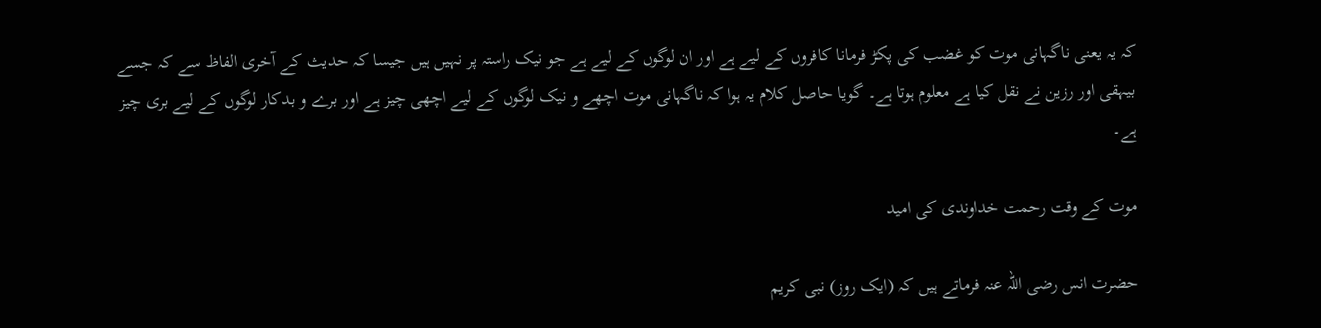کہ یہ یعنی ناگہانی موت کو غضب کی پکڑ فرمانا کافروں کے لیے ہے اور ان لوگوں کے لیے ہے جو نیک راستہ پر نہیں ہیں جیسا کہ حدیث کے آخری الفاظ سے کہ جسے بیہقی اور رزین نے نقل کیا ہے معلوم ہوتا ہے۔ گویا حاصل کلام یہ ہوا کہ ناگہانی موت اچھے و نیک لوگوں کے لیے اچھی چیز ہے اور برے و بدکار لوگوں کے لیے بری چیز ہے۔

موت کے وقت رحمت خداوندی کی امید

حضرت انس رضی اللہ عنہ فرماتے ہیں کہ (ایک روز) نبی کریم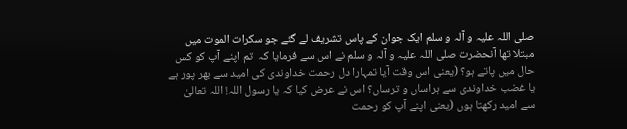صلی اللہ علیہ و آلہ و سلم ایک جوان کے پاس تشریف لے گئے جو سکرات الموت میں مبتلا تھا آنحضرت صلی اللہ علیہ و آلہ و سلم نے اس سے فرمایا کہ  تم اپنے آپ کو کس حال میں پاتے ہو؟ (یعنی اس وقت آیا تمہارا دل رحمت خداوندی کی امید سے بھر پور ہے یا غضب خداوندی سے ہراساں و ترساں؟ اس نے عرض کیا کہ یا رسول اللہ! اللہ تعالیٰ سے امید رکھتا ہوں (یعنی اپنے آپ کو رحمت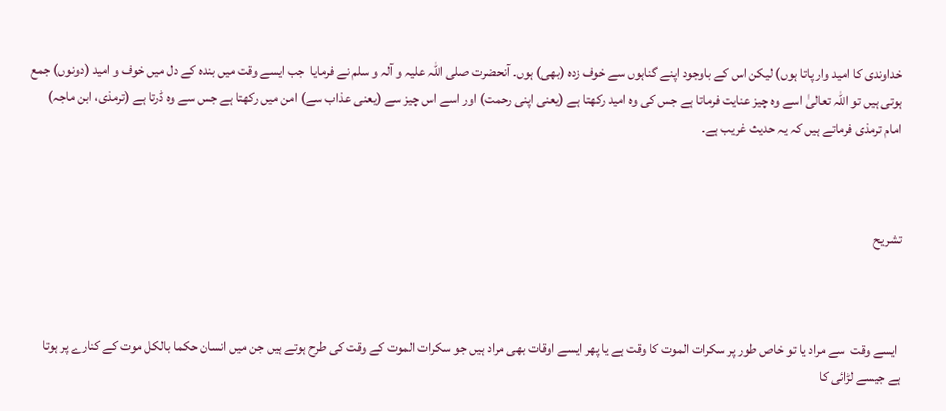خداوندی کا امید وار پاتا ہوں) لیکن اس کے باوجود اپنے گناہوں سے خوف زدہ (بھی) ہوں۔ آنحضرت صلی اللہ علیہ و آلہ و سلم نے فرمایا  جب ایسے وقت میں بندہ کے دل میں خوف و امید (دونوں) جمع ہوتی ہیں تو اللہ تعالیٰ اسے وہ چیز عنایت فرماتا ہے جس کی وہ امید رکھتا ہے (یعنی اپنی رحمت) اور اسے اس چیز سے (یعنی عذاب سے) امن میں رکھتا ہے جس سے وہ ڈرتا ہے (ترمذی، ابن ماجہ) امام ترمذی فرماتے ہیں کہ یہ حدیث غریب ہے۔



تشریح



 ایسے وقت  سے مراد یا تو خاص طور پر سکرات الموت کا وقت ہے یا پھر ایسے اوقات بھی مراد ہیں جو سکرات الموت کے وقت کی طرح ہوتے ہیں جن میں انسان حکما بالکل موت کے کنارے پر ہوتا ہے جیسے لڑائی کا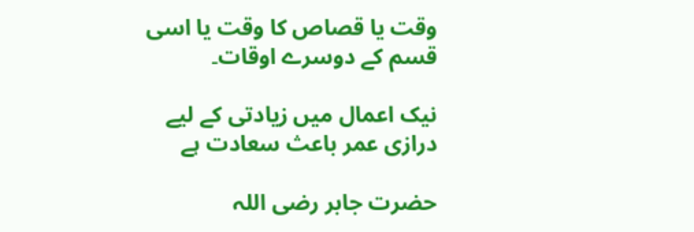وقت یا قصاص کا وقت یا اسی قسم کے دوسرے اوقات۔

نیک اعمال میں زیادتی کے لیے درازی عمر باعث سعادت ہے

حضرت جابر رضی اللہ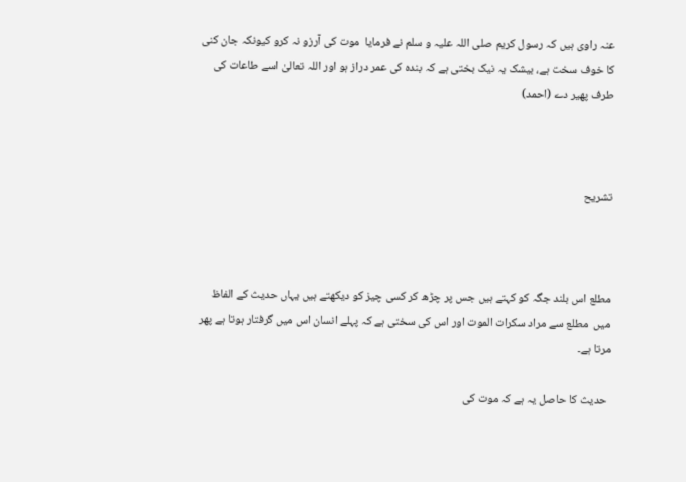عنہ راوی ہیں کہ رسول کریم صلی اللہ علیہ و سلم نے فرمایا  موت کی آرزو نہ کرو کیونکہ جان کنی کا خوف سخت ہے، بیشک یہ نیک بختی ہے کہ بندہ کی عمر دراز ہو اور اللہ تعالیٰ اسے طاعات کی طرف پھیر دے (احمد)



تشریح



مطلع اس بلند جگہ کو کہتے ہیں جس پر چڑھ کر کسی چیز کو دیکھتے ہیں یہاں حدیث کے الفاظ میں  مطلع سے مراد سکرات الموت اور اس کی سختی ہے کہ پہلے انسان اس میں گرفتار ہوتا ہے پھر مرتا ہے۔

 حدیث کا حاصل یہ ہے کہ موت کی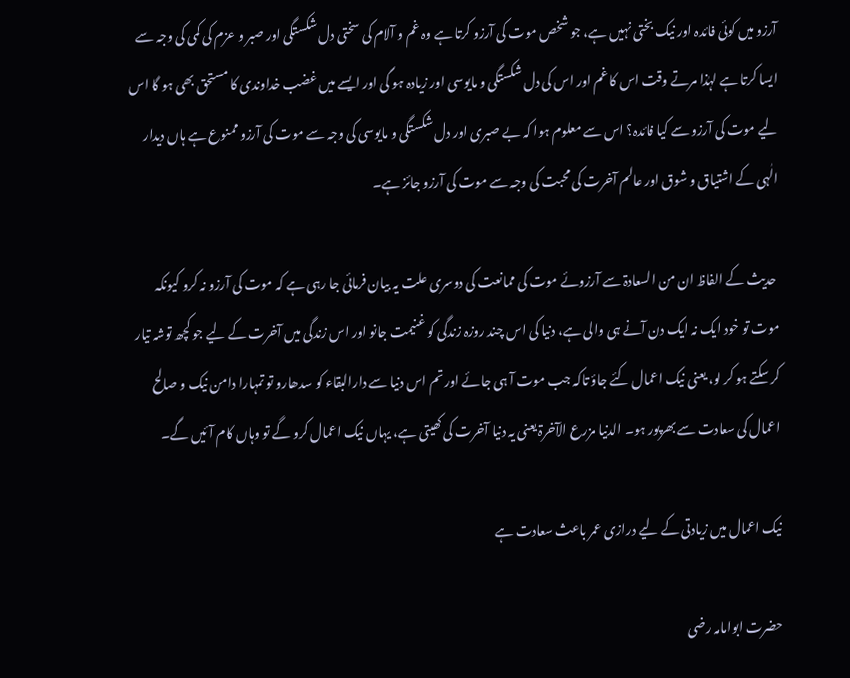آرزو میں کوئی فائدہ اور نیک بختی نہیں ہے، جو شخص موت کی آرزو کرتا ہے وہ غم و آلام کی سختی دل شکستگی اور صبر و عزم کی کمی کی وجہ سے ایسا کرتا ہے لہٰذا مرتے وقت اس کا غم اور اس کی دل شکستگی و مایوسی اور زیادہ ہو گی اور ایسے میں غضب خداوندی کا مستحق بھی ہو گا اس لیے موت کی آرزو سے کیا فائدہ؟ اس سے معلوم ہوا کہ بے صبری اور دل شکستگی و مایوسی کی وجہ سے موت کی آرزو ممنوع ہے ہاں دیدار الٰہی کے اشتیاق و شوق اور عالم آخرت کی محبت کی وجہ سے موت کی آرزو جائز ہے۔

 حدیث کے الفاظ ان من السعادۃ سے آرزوئے موت کی ممانعت کی دوسری علت یہ بیان فرمائی جا رہی ہے کہ موت کی آرزو نہ کرو کیونکہ موت تو خود ایک نہ ایک دن آنے ہی والی ہے، دنیا کی اس چند روزہ زندگی کو غنیمت جانو اور اس زندگی میں آخرت کے لیے جو کچھ توشہ تیار کر سکتے ہو کر لو، یعنی نیک اعمال کئے جاؤ تاکہ جب موت آ ہی جائے اور تم اس دنیا سے دارالبقاء کو سدھارو تو تمہارا دامن نیک و صالح اعمال کی سعادت سے بھرپور ہو۔ الدنیا مزرع الآخرۃ یعنی یہ دنیا آخرت کی کھیتی ہے، یہاں نیک اعمال کرو گے تو وہاں کام آئیں گے۔

نیک اعمال میں زیادتی کے لیے درازی عمر باعث سعادت ہے

حضرت ابوامامہ رضی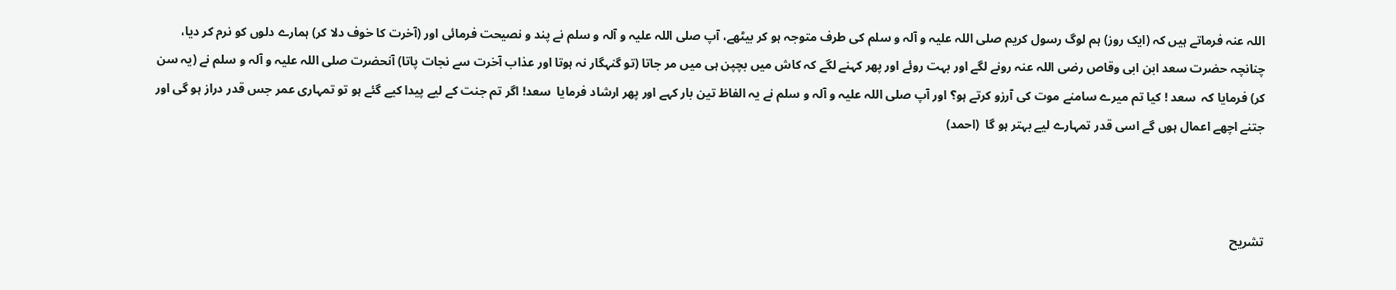اللہ عنہ فرماتے ہیں کہ (ایک روز) ہم لوگ رسول کریم صلی اللہ علیہ و آلہ و سلم کی طرف متوجہ ہو کر بیٹھے، آپ صلی اللہ علیہ و آلہ و سلم نے پند و نصیحت فرمائی اور (آخرت کا خوف دلا کر) ہمارے دلوں کو نرم کر دیا، چنانچہ حضرت سعد ابن ابی وقاص رضی اللہ عنہ رونے لگے اور بہت روئے اور پھر کہنے لگے کہ کاش میں بچپن ہی میں مر جاتا (تو گنہگار نہ ہوتا اور عذاب آخرت سے نجات پاتا) آنحضرت صلی اللہ علیہ و آلہ و سلم نے (یہ سن کر) فرمایا کہ  سعد ! کیا تم میرے سامنے موت کی آرزو کرتے ہو؟ اور آپ صلی اللہ علیہ و آلہ و سلم نے یہ الفاظ تین بار کہے اور پھر ارشاد فرمایا  سعد! اگر تم جنت کے لیے پیدا کیے گئے ہو تو تمہاری عمر جس قدر دراز ہو گی اور جتنے اچھے اعمال ہوں گے اسی قدر تمہارے لیے بہتر ہو گا  (احمد)



تشریح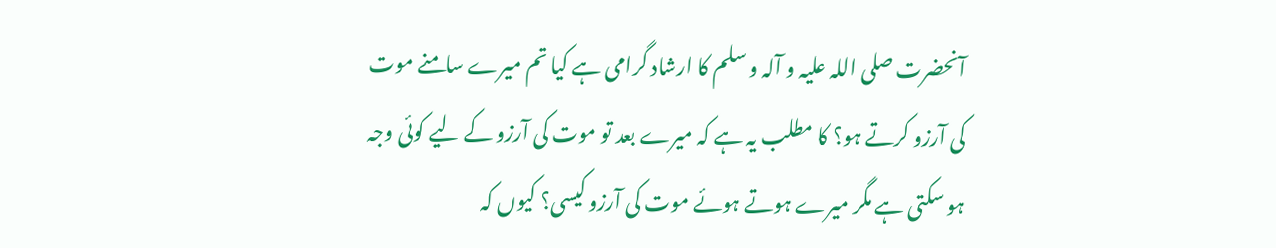آنحضرت صلی اللہ علیہ و آلہ و سلم کا ارشاد گرامی ہے کیا تم میرے سامنے موت کی آرزو کرتے ہو؟ کا مطلب یہ ہے کہ میرے بعد تو موت کی آرزو کے لیے کوئی وجہ ہو سکتی ہے مگر میرے ہوتے ہوئے موت کی آرزو کیسی؟ کیوں کہ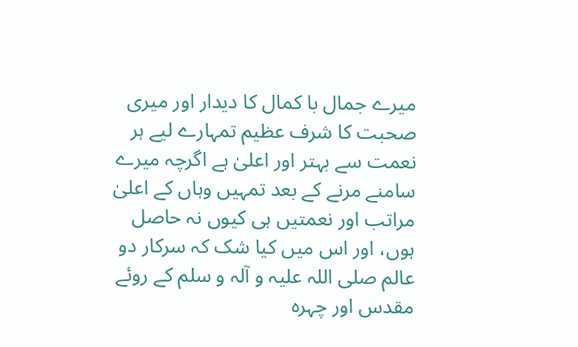میرے جمال با کمال کا دیدار اور میری صحبت کا شرف عظیم تمہارے لیے ہر نعمت سے بہتر اور اعلیٰ ہے اگرچہ میرے سامنے مرنے کے بعد تمہیں وہاں کے اعلیٰ مراتب اور نعمتیں ہی کیوں نہ حاصل ہوں، اور اس میں کیا شک کہ سرکار دو عالم صلی اللہ علیہ و آلہ و سلم کے روئے مقدس اور چہرہ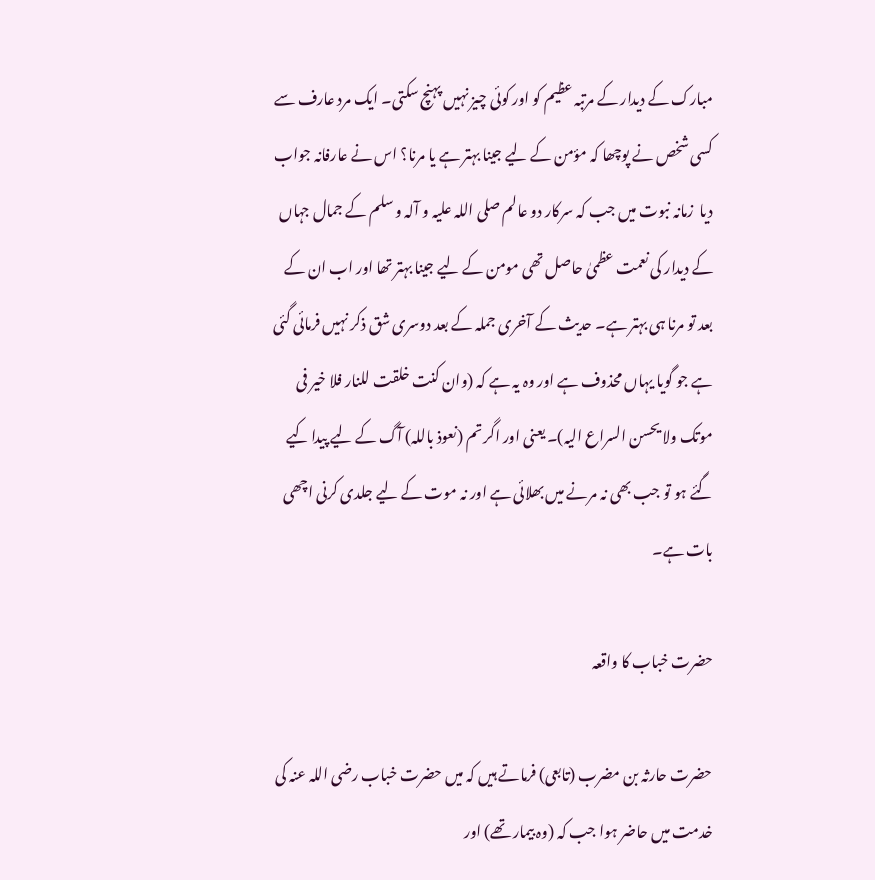مبارک کے دیدار کے مرتبہ عظیم کو اور کوئی چیز نہیں پہنچ سکتی۔ ایک مرد عارف سے کسی شخص نے پوچھا کہ مؤمن کے لیے جینا بہتر ہے یا مرنا؟ اس نے عارفانہ جواب دیا  زمانہ نبوت میں جب کہ سرکار دو عالم صلی اللہ علیہ و آلہ و سلم کے جمال جہاں کے دیدار کی نعمت عظمیٰ حاصل تھی مومن کے لیے جینا بہتر تھا اور اب ان کے بعد تو مرنا ہی بہتر ہے۔ حدیث کے آخری جملہ کے بعد دوسری شق ذکر نہیں فرمائی گئی ہے جو گویا یہاں محذوف ہے اور وہ یہ ہے کہ (وان کنت خلقت للنار فلا خیر فی موتک ولا یحسن السراع الیہ)۔ یعنی اور اگر تم (نعوذ باللہ) آگ کے لیے پیدا کیے گئے ہو تو جب بھی نہ مرنے میں بھلائی ہے اور نہ موت کے لیے جلدی کرنی اچھی بات ہے۔

حضرت خباب کا واقعہ

حضرت حارثہ بن مضرب (تابعی) فرماتے ہیں کہ میں حضرت خباب رضی اللہ عنہ کی خدمت میں حاضر ہوا جب کہ (وہ بیمار تھے) اور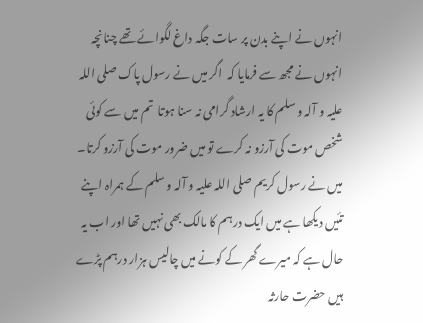انہوں نے اپنے بدن پر سات جگہ داغ لگوائے تھے چنانچہ انہوں نے مجھ سے فرمایا کہ  اگر میں نے رسول پاک صلی اللہ علیہ و آلہ و سلم کا یہ ارشاد گرامی نہ سنا ہوتا  تم میں سے کوئی شخص موت کی آرزو نہ کرے تو میں ضرور موت کی آرزو کرتا۔ میں نے رسول کریم صلی اللہ علیہ و آلہ و سلم کے ہمراہ اپنے تئیں دیکھا ہے میں ایک درہم کا مالک بھی نہیں تھا اور اب یہ حال ہے کہ میرے گھر کے کونے میں چالیس ہزار درہم پڑے ہیں حضرت حارثہ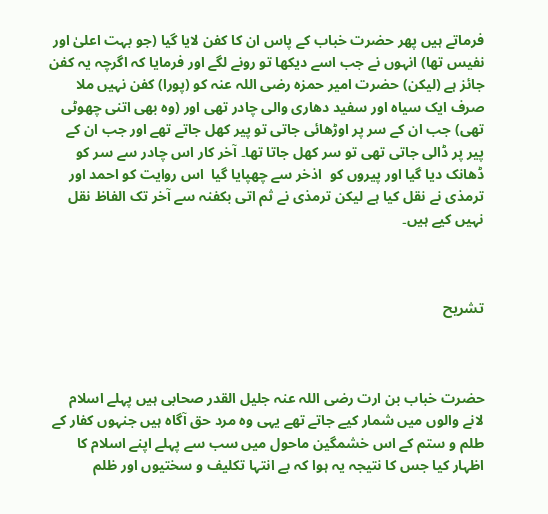فرماتے ہیں پھر حضرت خباب کے پاس ان کا کفن لایا گیا (جو بہت اعلیٰ اور نفیس تھا) انہوں نے جب اسے دیکھا تو رونے لگے اور فرمایا کہ اگرچہ یہ کفن جائز ہے (لیکن) حضرت امیر حمزہ رضی اللہ عنہ کو (پورا) کفن نہیں ملا صرف ایک سیاہ اور سفید دھاری والی چادر تھی اور (وہ بھی اتنی چھوٹی تھی) جب ان کے سر پر اوڑھائی جاتی تو پیر کھل جاتے تھے اور جب ان کے پیر پر ڈالی جاتی تھی تو سر کھل جاتا تھا۔ آخر کار اس چادر سے سر کو ڈھانک دیا گیا اور پیروں کو  اذخر سے چھپایا گیا  اس روایت کو احمد اور ترمذی نے نقل کیا ہے لیکن ترمذی نے ثم اتی بکفنہ سے آخر تک الفاظ نقل نہیں کیے ہیں۔



تشریح



حضرت خباب بن ارت رضی اللہ عنہ جلیل القدر صحابی ہیں پہلے اسلام لانے والوں میں شمار کیے جاتے تھے یہی وہ مرد حق آگاہ ہیں جنہوں کفار کے طلم و ستم کے اس خشمگین ماحول میں سب سے پہلے اپنے اسلام کا اظہار کیا جس کا نتیجہ یہ ہوا کہ بے انتہا تکلیف و سختیوں اور ظلم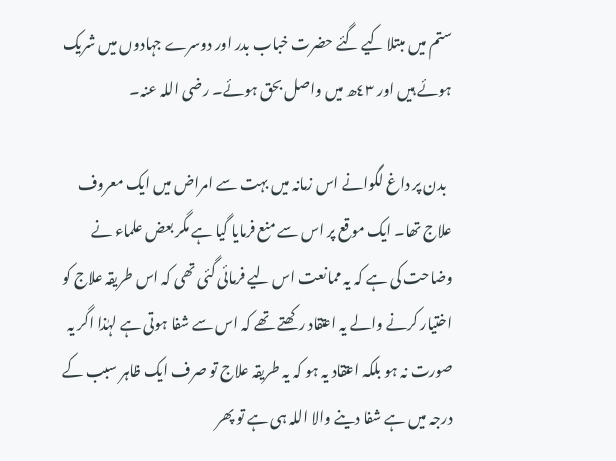ستم میں مبتلا کیے گئے حضرت خباب بدر اور دوسرے جہادوں میں شریک ہوئے ہیں اور ٤٣ھ میں واصل بحق ہوئے۔ رضی اللہ عنہ۔

  بدن پر داغ لگوانے اس زمانہ میں بہت سے امراض میں ایک معروف علاج تھا۔ ایک موقع پر اس سے منع فرمایا گیا ہے مگر بعض علماء نے وضاحت کی ہے کہ یہ ممانعت اس لیے فرمائی گئی تھی کہ اس طریقہ علاج کو اختیار کرنے والے یہ اعتقاد رکھتے تھے کہ اس سے شفا ہوتی ہے لہٰذا اگر یہ صورت نہ ہو بلکہ اعتقاد یہ ہو کہ یہ طریقہ علاج تو صرف ایک ظاہر سبب کے درجہ میں ہے شفا دینے والا اللہ ہی ہے تو پھر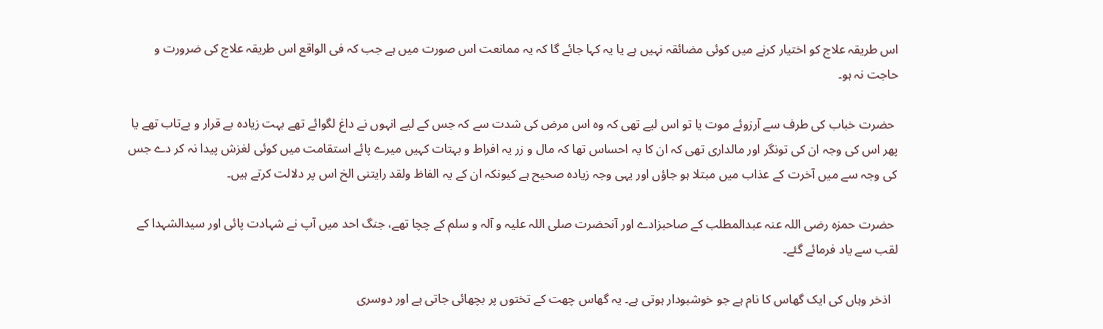اس طریقہ علاج کو اختیار کرنے میں کوئی مضائقہ نہیں ہے یا یہ کہا جائے گا کہ یہ ممانعت اس صورت میں ہے جب کہ فی الواقع اس طریقہ علاج کی ضرورت و حاجت نہ ہو۔

 حضرت خباب کی طرف سے آرزوئے موت یا تو اس لیے تھی کہ وہ اس مرض کی شدت سے کہ جس کے لیے انہوں نے داغ لگوائے تھے بہت زیادہ بے قرار و بےتاب تھے یا پھر اس کی وجہ ان کی تونگر اور مالداری تھی کہ ان کا یہ احساس تھا کہ مال و زر یہ افراط و بہتات کہیں میرے پائے استقامت میں کوئی لغزش پیدا نہ کر دے جس کی وجہ سے میں آخرت کے عذاب میں مبتلا ہو جاؤں اور یہی وجہ زیادہ صحیح ہے کیونکہ ان کے یہ الفاظ ولقد رایتنی الخ اس پر دلالت کرتے ہیں۔

 حضرت حمزہ رضی اللہ عنہ عبدالمطلب کے صاحبزادے اور آنحضرت صلی اللہ علیہ و آلہ و سلم کے چچا تھے، جنگ احد میں آپ نے شہادت پائی اور سیدالشہدا کے لقب سے یاد فرمائے گئے۔

  اذخر وہاں کی ایک گھاس کا نام ہے جو خوشبودار ہوتی ہے۔ یہ گھاس چھت کے تختوں پر بچھائی جاتی ہے اور دوسری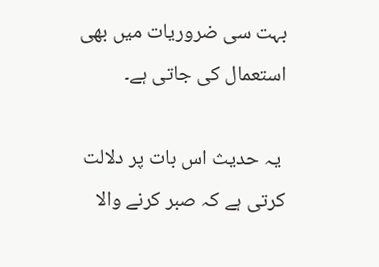بہت سی ضروریات میں بھی استعمال کی جاتی ہے۔

 یہ حدیث اس بات پر دلالت کرتی ہے کہ صبر کرنے والا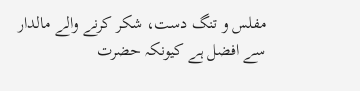مفلس و تنگ دست، شکر کرنے والے مالدار سے افضل ہے کیونکہ حضرت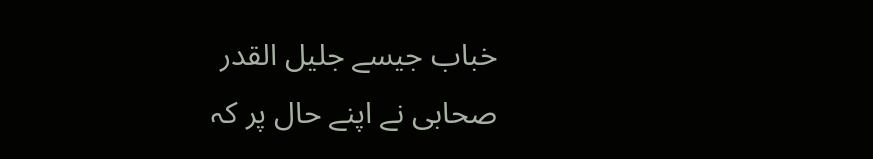خباب جیسے جلیل القدر صحابی نے اپنے حال پر کہ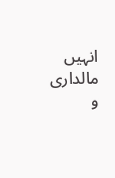انہیں مالداری و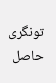تونگری حاصل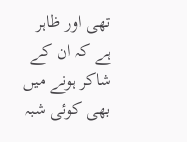تھی اور ظاہر ہے کہ ان کے شاکر ہونے میں بھی کوئی شبہ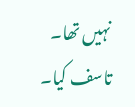نہیں تھا۔ تاسف کیا۔